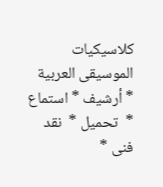كلاسيكيات الموسيقى العربية * أرشيف * استماع *  تحميل *  نقد فنى *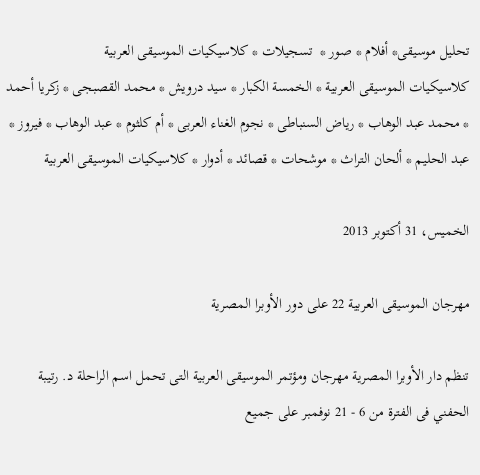تحليل موسيقى* أفلام * صور *  تسجيلات * كلاسيكيات الموسيقى العربية
كلاسيكيات الموسيقى العربية * الخمسة الكبار * سيد درويش * محمد القصبجى * زكريا أحمد * محمد عبد الوهاب * رياض السنباطى * نجوم الغناء العربى * أم كلثوم * عبد الوهاب * فيروز * عبد الحليم * ألحان التراث * موشحات * قصائد * أدوار * كلاسيكيات الموسيقى العربية

الخميس، 31 أكتوبر 2013

مهرجان الموسيقى العربية 22 على دور الأوبرا المصرية

تنظم دار الأوبرا المصرية مهرجان ومؤتمر الموسيقى العربية التى تحمل اسم الراحلة د. رتيبة الحفني فى الفترة من 6 - 21 نوفمبر على جميع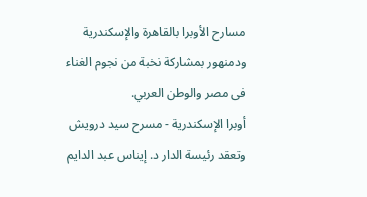مسارح الأوبرا بالقاهرة والإسكندرية ودمنهور بمشاركة نخبة من نجوم الغناء فى مصر والوطن العربي.
أوبرا الإسكندرية - مسرح سيد درويش
وتعقد رئيسة الدار د. إيناس عبد الدايم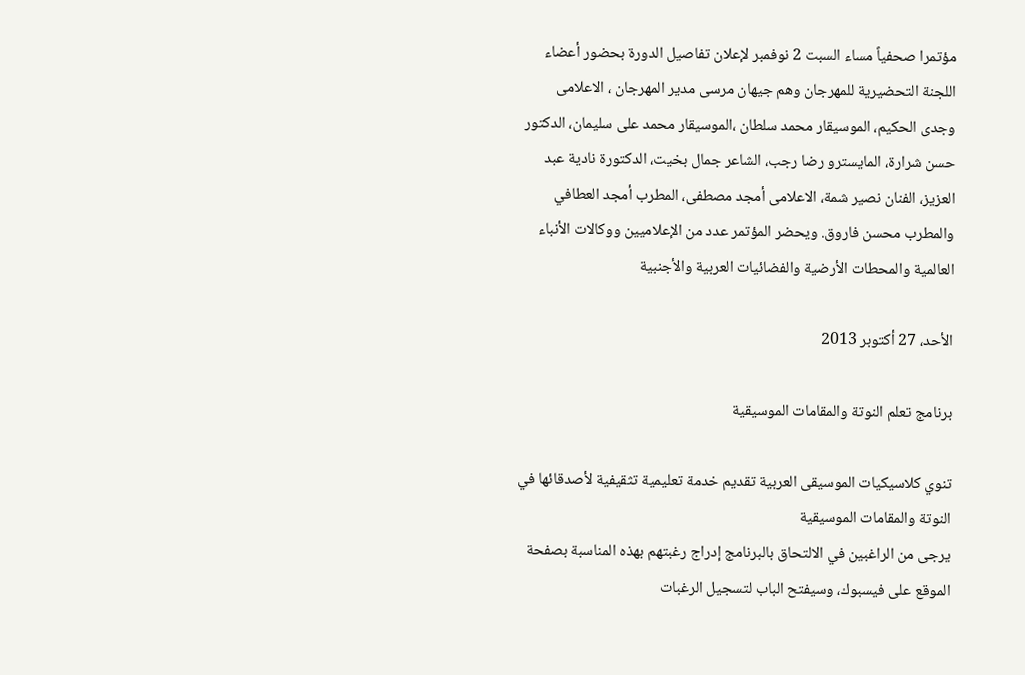مؤتمرا صحفياً مساء السبت 2 نوفمبر لإعلان تفاصيل الدورة بحضور أعضاء اللجنة التحضيرية للمهرجان وهم جيهان مرسى مدير المهرجان ، الاعلامى وجدى الحكيم، الموسيقار محمد سلطان ،الموسيقار محمد على سليمان، الدكتور حسن شرارة، المايسترو رضا رجب، الشاعر جمال بخيت، الدكتورة نادية عبد العزيز، الفنان نصير شمة، الاعلامى أمجد مصطفى، المطرب أمجد العطافي والمطرب محسن فاروق. ويحضر المؤتمر عدد من الإعلاميين ووكالات الأنباء العالمية والمحطات الأرضية والفضائيات العربية والأجنبية

الأحد، 27 أكتوبر 2013

برنامج تعلم النوتة والمقامات الموسيقية

تنوي كلاسيكيات الموسيقى العربية تقديم خدمة تعليمية تثقيفية لأصدقائها في النوتة والمقامات الموسيقية
يرجى من الراغبين في الالتحاق بالبرنامج إدراج رغبتهم بهذه المناسبة بصفحة الموقع على فيسبوك، وسيفتح الباب لتسجيل الرغبات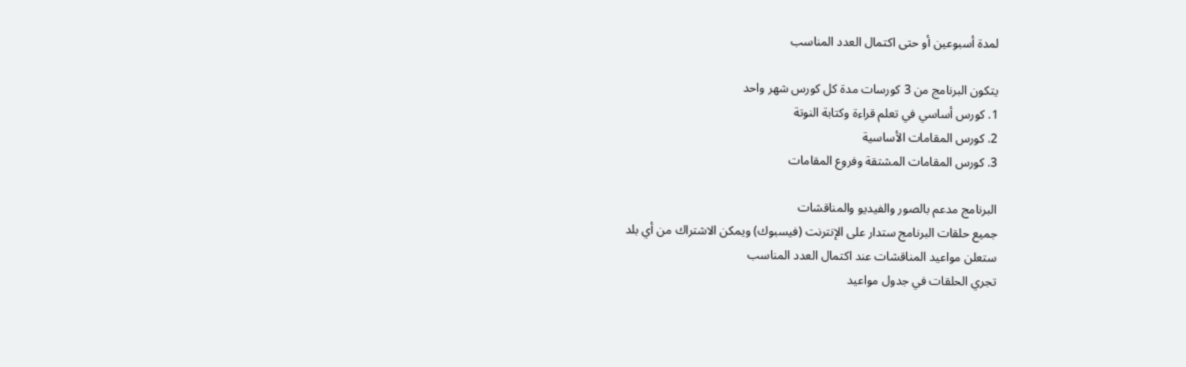لمدة أسبوعين أو حتى اكتمال العدد المناسب

يتكون البرنامج من 3 كورسات مدة كل كورس شهر واحد
1. كورس أساسي في تعلم قراءة وكتابة النوتة
2. كورس المقامات الأساسية
3. كورس المقامات المشتقة وفروع المقامات

البرنامج مدعم بالصور والفيديو والمناقشات
جميع حلقات البرنامج ستدار على الإنترنت (فيسبوك) ويمكن الاشتراك من أي بلد
ستعلن مواعيد المناقشات عند اكتمال العدد المناسب
تجري الحلقات في جدول مواعيد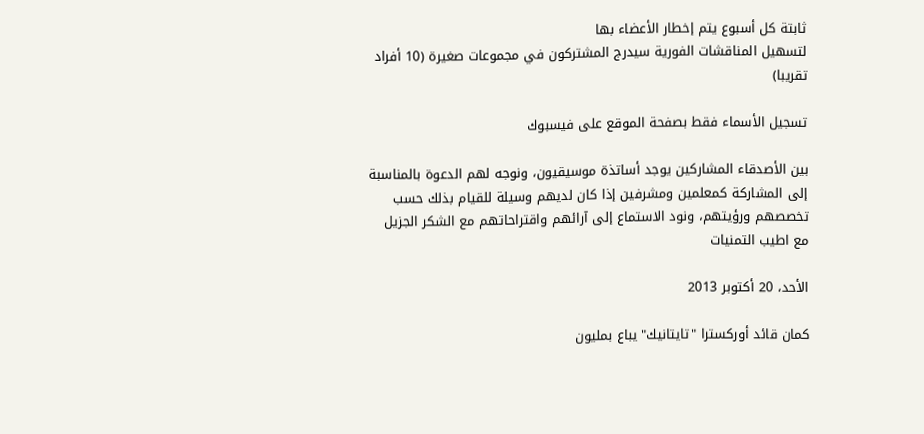ثابتة كل أسبوع يتم إخطار الأعضاء بها
لتسهيل المناقشات الفورية سيدرج المشتركون في مجموعات صغيرة (10 أفراد تقريبا)

تسجيل الأسماء فقط بصفحة الموقع على فيسبوك

بين الأصدقاء المشاركين يوجد أساتذة موسيقيون، ونوجه لهم الدعوة بالمناسبة إلى المشاركة كمعلمين ومشرفين إذا كان لديهم وسيلة للقيام بذلك حسب تخصصهم ورؤيتهم، ونود الاستماع إلى آرائهم واقتراحاتهم مع الشكر الجزيل
مع اطيب التمنيات

الأحد، 20 أكتوبر 2013

كمان قائد أوركسترا "تايتانيك" يباع بمليون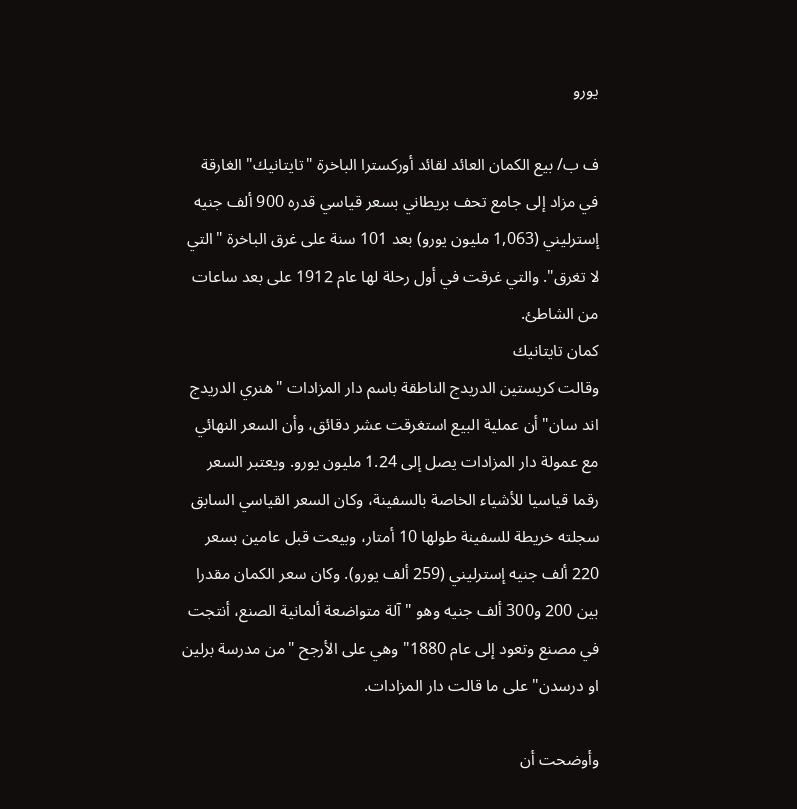يورو

ف ب/ بيع الكمان العائد لقائد أوركسترا الباخرة "تايتانيك" الغارقة في مزاد إلى جامع تحف بريطاني بسعر قياسي قدره 900 ألف جنيه إسترليني (1,063 مليون يورو) بعد 101 سنة على غرق الباخرة "التي لا تغرق". والتي غرقت في أول رحلة لها عام 1912 على بعد ساعات من الشاطئ.
كمان تايتانيك
وقالت كريستين الدريدج الناطقة باسم دار المزادات "هنري الدريدج اند سان" أن عملية البيع استغرقت عشر دقائق، وأن السعر النهائي مع عمولة دار المزادات يصل إلى 1.24 مليون يورو. ويعتبر السعر رقما قياسيا للأشياء الخاصة بالسفينة، وكان السعر القياسي السابق سجلته خريطة للسفينة طولها 10 أمتار، وبيعت قبل عامين بسعر 220 ألف جنيه إسترليني (259 ألف يورو). وكان سعر الكمان مقدرا بين 200 و300 ألف جنيه وهو "آلة متواضعة ألمانية الصنع، أنتجت في مصنع وتعود إلى عام 1880" وهي على الأرجح "من مدرسة برلين او درسدن" على ما قالت دار المزادات.

وأوضحت أن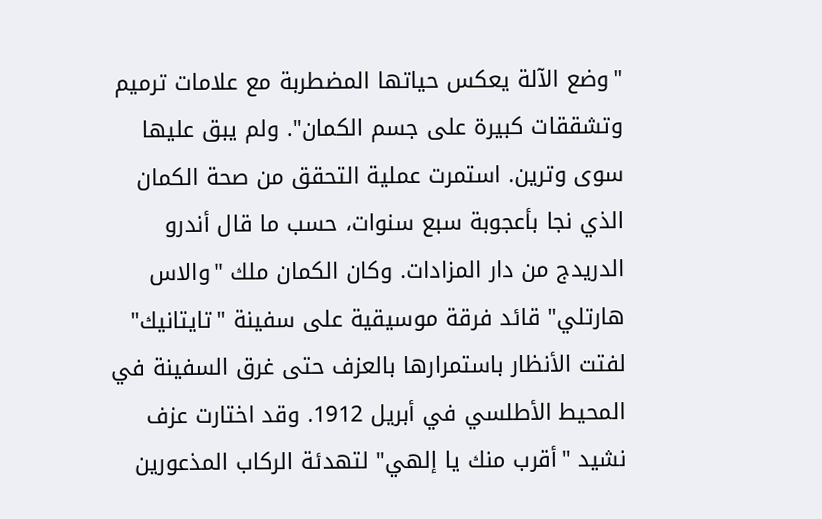"وضع الآلة يعكس حياتها المضطربة مع علامات ترميم وتشققات كبيرة على جسم الكمان". ولم يبق عليها سوى وترين. استمرت عملية التحقق من صحة الكمان الذي نجا بأعجوبة سبع سنوات، حسب ما قال أندرو الدريدج من دار المزادات. وكان الكمان ملك "والاس هارتلي" قائد فرقة موسيقية على سفينة "تايتانيك" لفتت الأنظار باستمرارها بالعزف حتى غرق السفينة في المحيط الأطلسي في أبريل 1912. وقد اختارت عزف نشيد "أقرب منك يا إلهي" لتهدئة الركاب المذعورين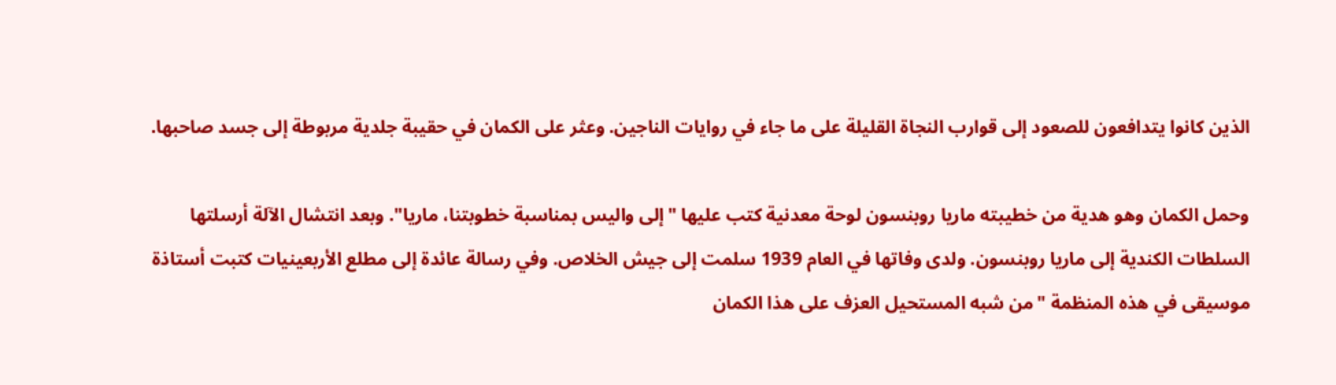الذين كانوا يتدافعون للصعود إلى قوارب النجاة القليلة على ما جاء في روايات الناجين. وعثر على الكمان في حقيبة جلدية مربوطة إلى جسد صاحبها.

وحمل الكمان وهو هدية من خطيبته ماريا روبنسون لوحة معدنية كتب عليها "إلى واليس بمناسبة خطوبتنا، ماريا". وبعد انتشال الآلة أرسلتها السلطات الكندية إلى ماريا روبنسون. ولدى وفاتها في العام 1939 سلمت إلى جيش الخلاص. وفي رسالة عائدة إلى مطلع الأربعينيات كتبت أستاذة موسيقى في هذه المنظمة "من شبه المستحيل العزف على هذا الكمان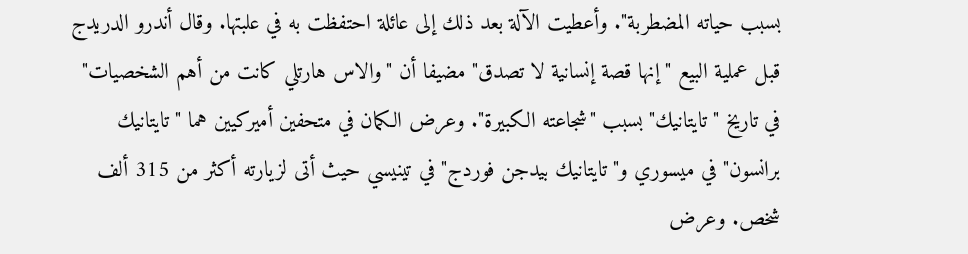بسبب حياته المضطربة". وأعطيت الآلة بعد ذلك إلى عائلة احتفظت به في علبتها. وقال أندرو الدريدج قبل عملية البيع "إنها قصة إنسانية لا تصدق" مضيفا أن "والاس هارتلي كانت من أهم الشخصيات" في تاريخ "تايتانيك" بسبب "شجاعته الكبيرة". وعرض الكمان في متحفين أميركيين هما "تايتانيك برانسون" في ميسوري و"تايتانيك بيدجن فوردج" في تينيسي حيث أتى لزيارته أكثر من 315 ألف شخص. وعرض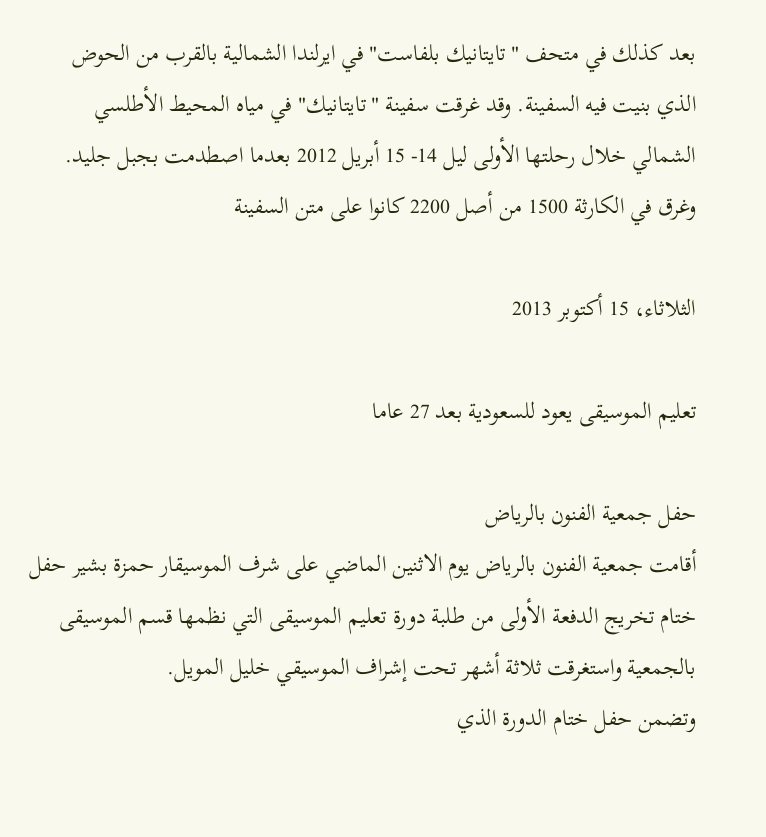بعد كذلك في متحف "تايتانيك بلفاست" في ايرلندا الشمالية بالقرب من الحوض الذي بنيت فيه السفينة. وقد غرقت سفينة "تايتانيك" في مياه المحيط الأطلسي الشمالي خلال رحلتها الأولى ليل 14- 15 أبريل 2012 بعدما اصطدمت بجبل جليد. وغرق في الكارثة 1500 من أصل 2200 كانوا على متن السفينة

الثلاثاء، 15 أكتوبر 2013

تعليم الموسيقى يعود للسعودية بعد 27 عاما

حفل جمعية الفنون بالرياض
أقامت جمعية الفنون بالرياض يوم الاثنين الماضي على شرف الموسيقار حمزة بشير حفل ختام تخريج الدفعة الأولى من طلبة دورة تعليم الموسيقى التي نظمها قسم الموسيقى بالجمعية واستغرقت ثلاثة أشهر تحت إشراف الموسيقي خليل المويل.
وتضمن حفل ختام الدورة الذي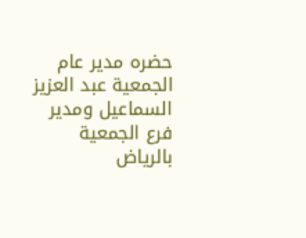حضره مدير عام الجمعية عبد العزيز السماعيل ومدير فرع الجمعية بالرياض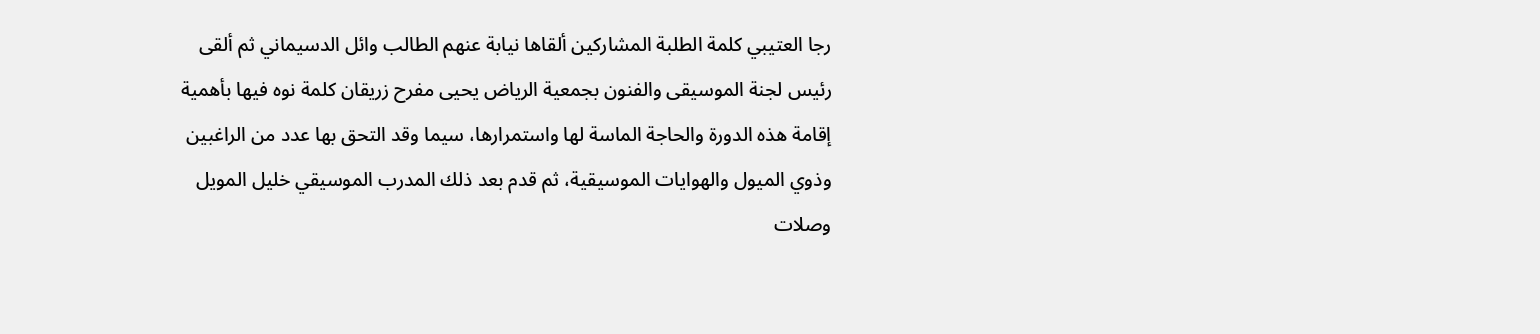رجا العتيبي كلمة الطلبة المشاركين ألقاها نيابة عنهم الطالب وائل الدسيماني ثم ألقى رئيس لجنة الموسيقى والفنون بجمعية الرياض يحيى مفرح زريقان كلمة نوه فيها بأهمية إقامة هذه الدورة والحاجة الماسة لها واستمرارها، سيما وقد التحق بها عدد من الراغبين وذوي الميول والهوايات الموسيقية، ثم قدم بعد ذلك المدرب الموسيقي خليل المويل وصلات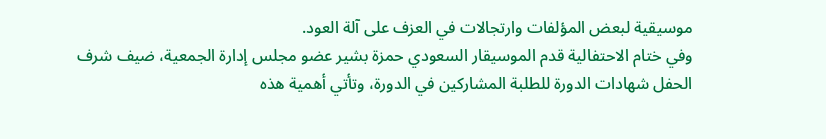موسيقية لبعض المؤلفات وارتجالات في العزف على آلة العود.
وفي ختام الاحتفالية قدم الموسيقار السعودي حمزة بشير عضو مجلس إدارة الجمعية، ضيف شرف الحفل شهادات الدورة للطلبة المشاركين في الدورة، وتأتي أهمية هذه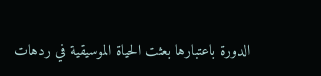الدورة باعتبارها بعثت الحياة الموسيقية في ردهات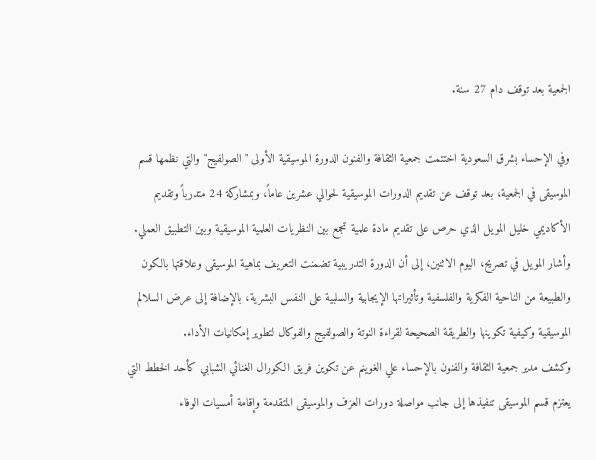الجمعية بعد توقف دام 27 سنة.

وفي الإحساء بشرق السعودية اختتمت جمعية الثقافة والفنون الدورة الموسيقية الأولى "الصولفيج" والتي نظمها قسم الموسيقى في الجمعية، بعد توقف عن تقديم الدورات الموسيقية لحوالي عشرين عاماً، وبمشاركة 24 متدرباً وتقديم الأكاديمي خليل المويل الذي حرص على تقديم مادة علمية تجمع بين النظريات العلمية الموسيقية وبين التطبيق العملي.
وأشار المويل في تصريح، اليوم الاثنين، إلى أن الدورة التدريبية تضمنت التعريف بماهية الموسيقى وعلاقتها بالكون والطبيعة من الناحية الفكرية والفلسفية وتأثيراتها الإيجابية والسلبية على النفس البشرية، بالإضافة إلى عرض السلالم الموسيقية وكيفية تكوينها والطريقة الصحيحة لقراءة النوتة والصولفيج والفوكال لتطوير إمكانيات الأداء.
وكشف مدير جمعية الثقافة والفنون بالإحساء علي الغوينم عن تكوين فريق الكورال الغنائي الشبابي كأحد الخطط التي يعتزم قسم الموسيقى تنفيذها إلى جانب مواصلة دورات العزف والموسيقى المتقدمة وإقامة أمسيات الوفاء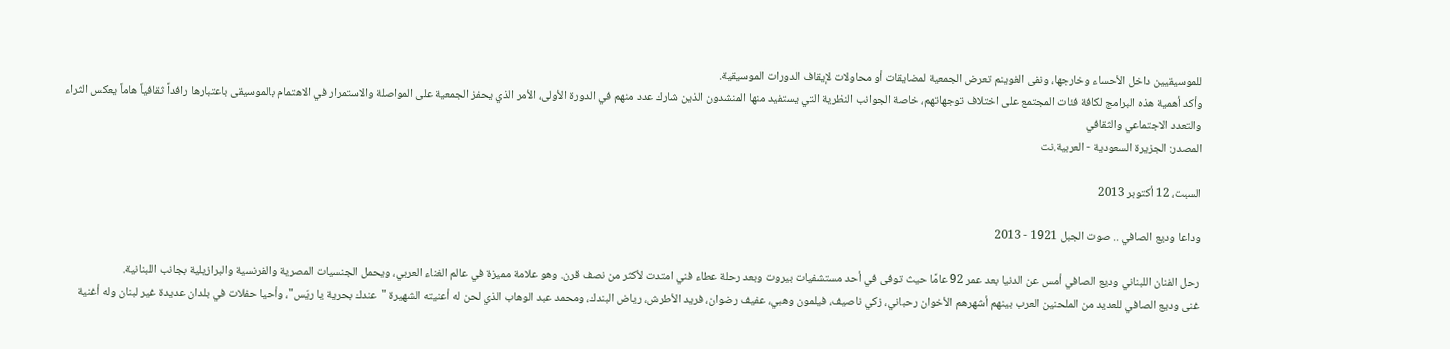للموسيقيين داخل الأحساء وخارجها، ونفى الغوينم تعرض الجمعية لمضايقات أو محاولات لإيقاف الدورات الموسيقية.
وأكد أهمية هذه البرامج لكافة فئات المجتمع على اختلاف توجهاتهم، خاصة الجوانب النظرية التي يستفيد منها المنشدون الذين شارك عدد منهم في الدورة الأولى، الأمر الذي يحفز الجمعية على المواصلة والاستمرار في الاهتمام بالموسيقى باعتبارها رافداً ثقافياً هاماً يعكس الثراء والتعدد الاجتماعي والثقافي
المصدر: الجزيرة السعودية - العربية.نت

السبت، 12 أكتوبر 2013

وداعا وديع الصافي .. صوت الجبل 1921 - 2013

رحل الفنان اللبناني وديع الصافي أمس عن الدنيا بعد عمر 92 عامًا حيث توفى في أحد مستشفيات بيروت وبعد رحلة عطاء فني امتدت لأكثر من نصف قرن. وهو علامة مميزة في عالم الغناء العربي، ويحمل الجنسيات المصرية والفرنسية والبرازيلية بجانب اللبنانية.
غنى وديع الصافي للعديد من الملحنين العرب بينهم أشهرهم الأخوان رحباني، زكي ناصيف، فيلمون وهبي، عفيف رضوان، فريد الأطرش، رياض البندك، ومحمد عبد الوهاب الذي لحن له أعنيته الشهيرة "عندك بحرية يا ريّس"، وأحيا حفلات في بلدان عديدة غير لبنان وله أغنية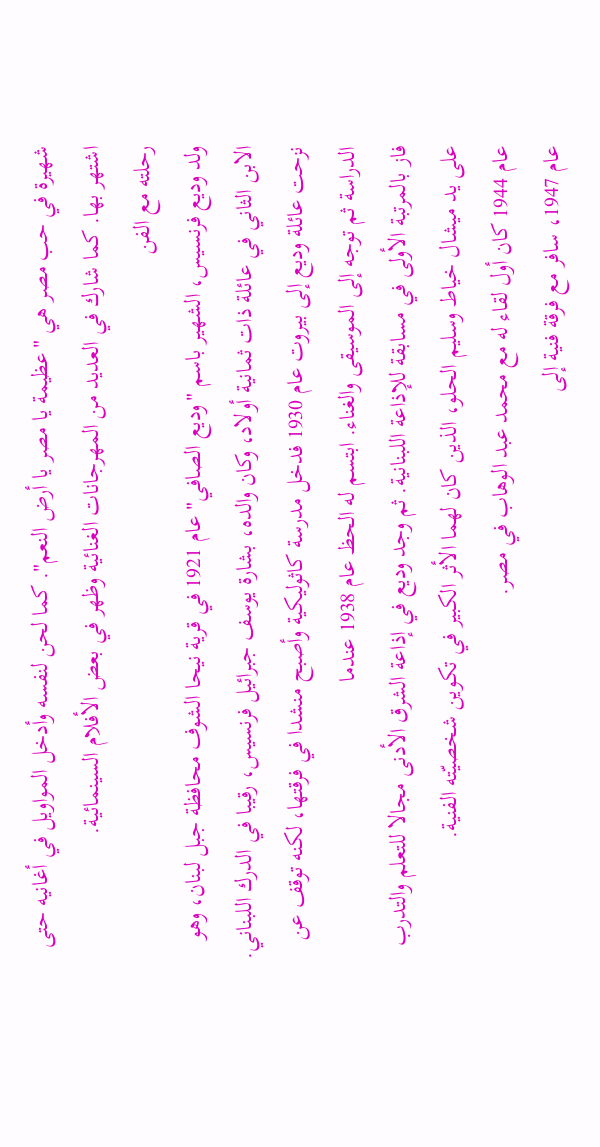شهيرة في حب مصر هي "عظيمة يا مصر يا أرض النعم". كما لحن لنفسه وأدخل المواويل في أغانيه حتى اشتهر بها. كما شارك في العديد من المهرجانات الغنائية وظهر في بعض الأفلام السينمائية.
رحلته مع الفن
ولد وديع فرنسيس، الشهير باسم "وديع الصافي" عام 1921 في قرية نيحا الشوف محافظة جبل لبنان، وهو الابن الثاني في عائلة ذات ثمانية أولاد، وكان والده، بشارة يوسف جبرائيل فرنسيس، رقيبا في الدرك اللبناني.
نزحت عائلة وديع إلى بيروت عام 1930 فدخل مدرسة كاثوليكية وأصبح منشدا في فرقتها، لكنه توقف عن الدراسة ثم توجه إلى الموسيقى والغناء. ابتسم له الحظ عام 1938 عندما
فاز بالمرتبة الأولى في مسابقة للإذاعة اللبنانية. ثم وجد وديع في إذاعة الشرق الأدنى مجالا للتعلم والتدرب على يد ميشال خياط وسليم الحلو، الذين كان لهما الأثر الكبير في تكوين شخصيّته الفنية.
عام 1944 كان أول لقاء له مع محمد عبد الوهاب في مصر.
عام 1947، سافر مع فرقة فنية إلى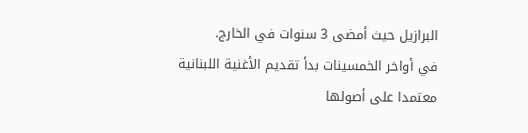البرازيل حيث أمضى 3 سنوات في الخارج.
في أواخر الخمسينات بدأ تقديم الأغنية اللبنانية معتمدا على أصولها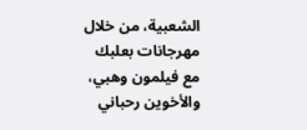الشعبية، من خلال مهرجانات بعلبك مع فيلمون وهبي، والأخوين رحباني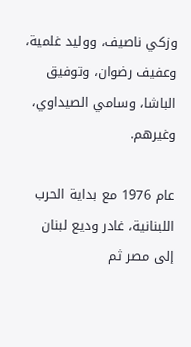وزكي ناصيف، ووليد غلمية، وعفيف رضوان، وتوفيق الباشا، وسامي الصيداوي، وغيرهم.

عام 1976 مع بداية الحرب اللبنانية، غادر وديع لبنان إلى مصر ثم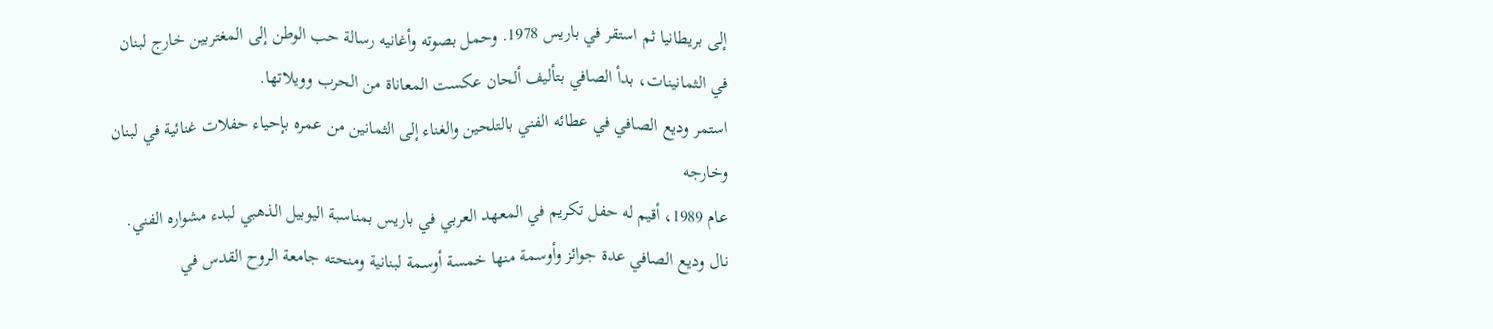إلى بريطانيا ثم استقر في باريس 1978. وحمل بصوته وأغانيه رسالة حب الوطن إلى المغتربين خارج لبنان
في الثمانينات، بدأ الصافي بتأليف ألحان عكست المعاناة من الحرب وويلاتها.
استمر وديع الصافي في عطائه الفني بالتلحين والغناء إلى الثمانين من عمره بإحياء حفلات غنائية في لبنان وخارجه
عام 1989، أقيم له حفل تكريم في المعهد العربي في باريس بمناسبة اليوبيل الذهبي لبدء مشواره الفني.
نال وديع الصافي عدة جوائز وأوسمة منها خمسة أوسمة لبنانية ومنحته جامعة الروح القدس في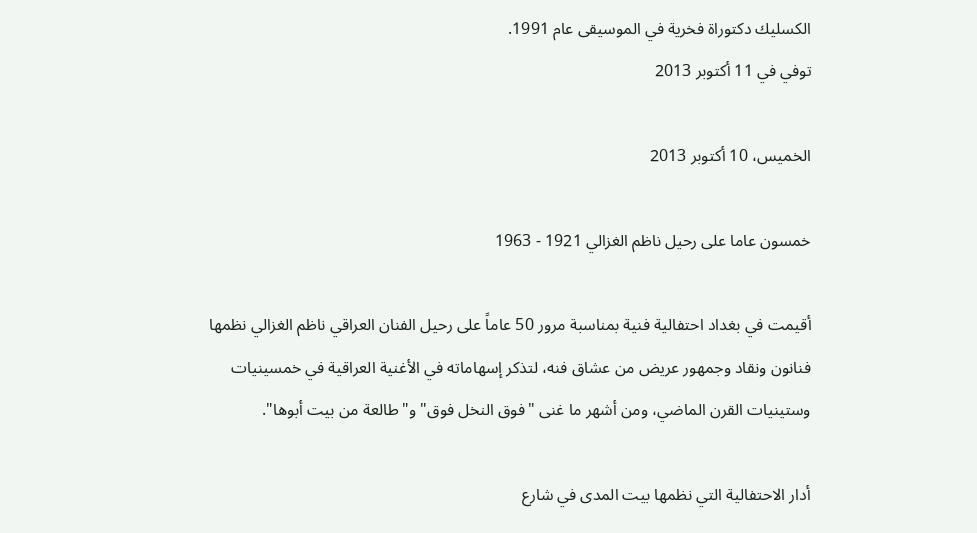الكسليك دكتوراة فخرية في الموسيقى عام 1991.
توفي في 11 أكتوبر 2013

الخميس، 10 أكتوبر 2013

خمسون عاما على رحيل ناظم الغزالي 1921 - 1963

أقيمت في بغداد احتفالية فنية بمناسبة مرور 50 عاماً على رحيل الفنان العراقي ناظم الغزالي نظمها فنانون ونقاد وجمهور عريض من عشاق فنه، لتذكر إسهاماته في الأغنية العراقية في خمسينيات وستينيات القرن الماضي، ومن أشهر ما غنى "فوق النخل فوق" و"طالعة من بيت أبوها".

أدار الاحتفالية التي نظمها بيت المدى في شارع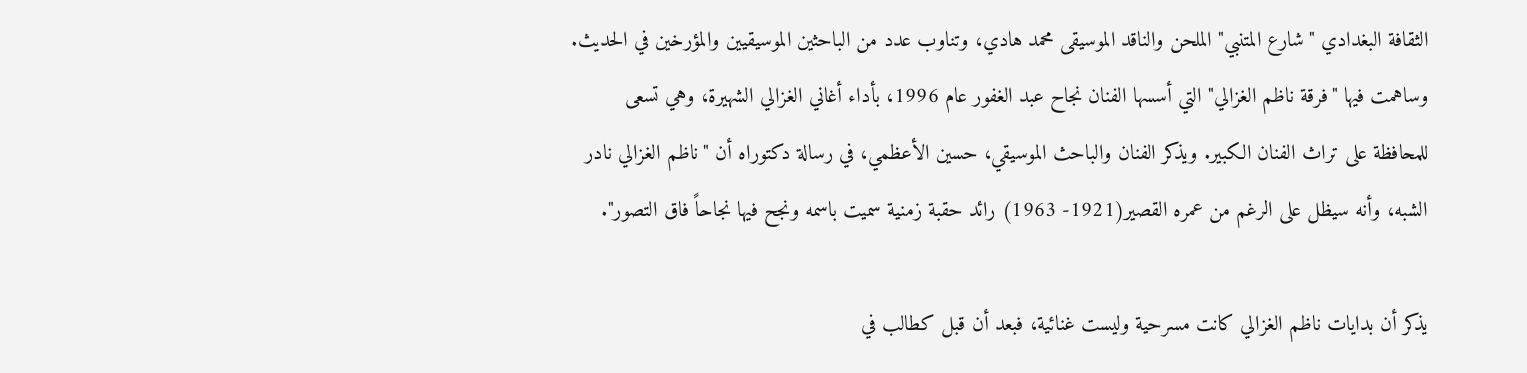الثقافة البغدادي "شارع المتنبي" الملحن والناقد الموسيقى محمد هادي، وتناوب عدد من الباحثين الموسيقيين والمؤرخين في الحديث. وساهمت فيها "فرقة ناظم الغزالي" التي أسسها الفنان نجاح عبد الغفور عام 1996، بأداء أغاني الغزالي الشهيرة، وهي تسعى للمحافظة على تراث الفنان الكبير. ويذكر الفنان والباحث الموسيقي، حسين الأعظمي، في رسالة دكتوراه أن "ناظم الغزالي نادر الشبه، وأنه سيظل على الرغم من عمره القصير(1921- 1963) رائد حقبة زمنية سميت باسمه ونجح فيها نجاحاً فاق التصور".

يذكر أن بدايات ناظم الغزالي كانت مسرحية وليست غنائية، فبعد أن قبل كطالب في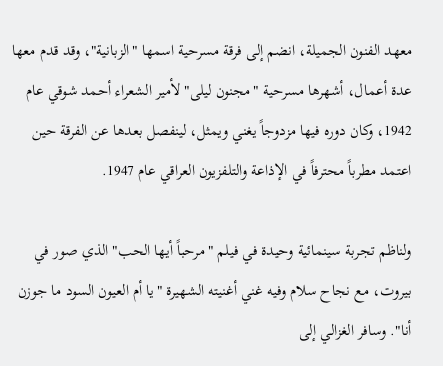معهد الفنون الجميلة، انضم إلى فرقة مسرحية اسمها "الزبانية"، وقد قدم معها عدة أعمال، أشهرها مسرحية "مجنون ليلى" لأمير الشعراء أحمد شوقي عام 1942، وكان دوره فيها مزدوجاً يغني ويمثل، لينفصل بعدها عن الفرقة حين اعتمد مطرباً محترفاً في الإذاعة والتلفزيون العراقي عام 1947.

ولناظم تجربة سينمائية وحيدة في فيلم "مرحباً أيها الحب" الذي صور في بيروت، مع نجاح سلام وفيه غني أغنيته الشهيرة "يا أم العيون السود ما جوزن أنا". وسافر الغزالي إلى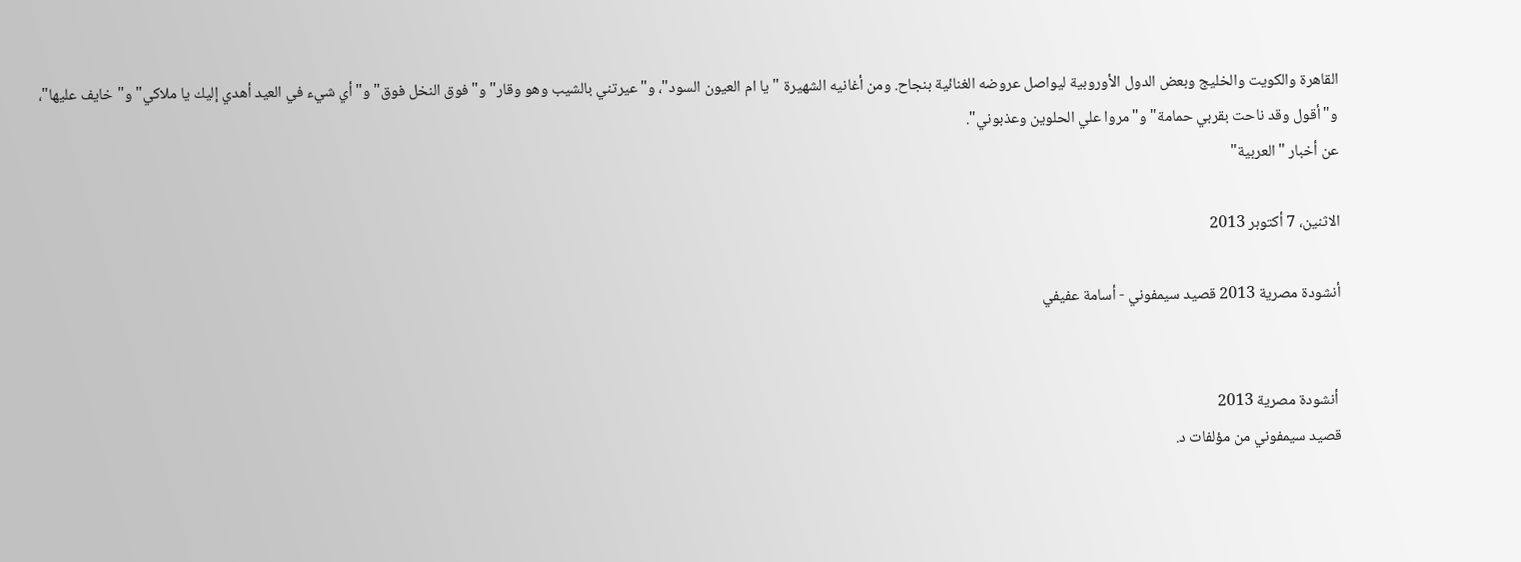القاهرة والكويت والخليج وبعض الدول الأوروبية ليواصل عروضه الغنائية بنجاح. ومن أغانيه الشهيرة "يا ام العيون السود"، و"عيرتني بالشيب وهو وقار" و"فوق النخل فوق" و"أي شيء في العيد أهدي إليك يا ملاكي" و"خايف عليها"، و"أقول وقد ناحت بقربي حمامة" و"مروا علي الحلوين وعذبوني".
عن أخبار "العربية"

الاثنين، 7 أكتوبر 2013

أنشودة مصرية 2013 قصيد سيمفوني - أسامة عفيفي


 أنشودة مصرية 2013
قصيد سيمفوني من مؤلفات د.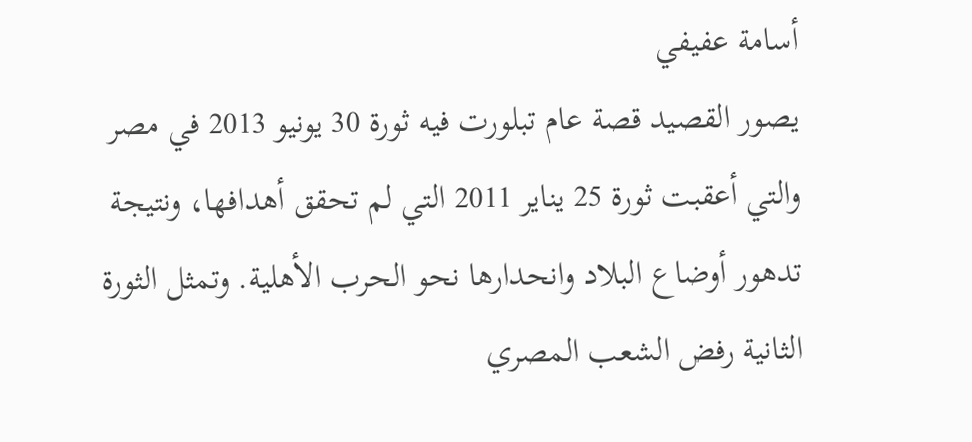أسامة عفيفي
يصور القصيد قصة عام تبلورت فيه ثورة 30 يونيو 2013 في مصر والتي أعقبت ثورة 25 يناير 2011 التي لم تحقق أهدافها، ونتيجة تدهور أوضاع البلاد وانحدارها نحو الحرب الأهلية. وتمثل الثورة الثانية رفض الشعب المصري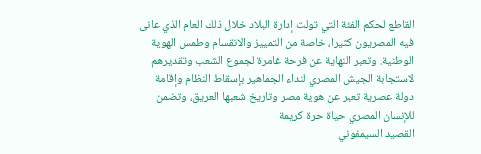القاطع لحكم الفئة التي تولت إدارة البلاد خلال ذلك العام الذي عانى فيه المصريون كثيرا، خاصة من التمييز والانقسام وطمس الهوية الوطنية. وتعبر النهاية عن فرحة غامرة لجموع الشعب وتقديرهم لاستجابة الجيش المصري لنداء الجماهير بإسقاط النظام وإقامة دولة عصرية تعبر عن هوية مصر وتاريخ شعبها العريق، وتضمن للإنسان المصري حياة حرة كريمة
القصيد السيمفوني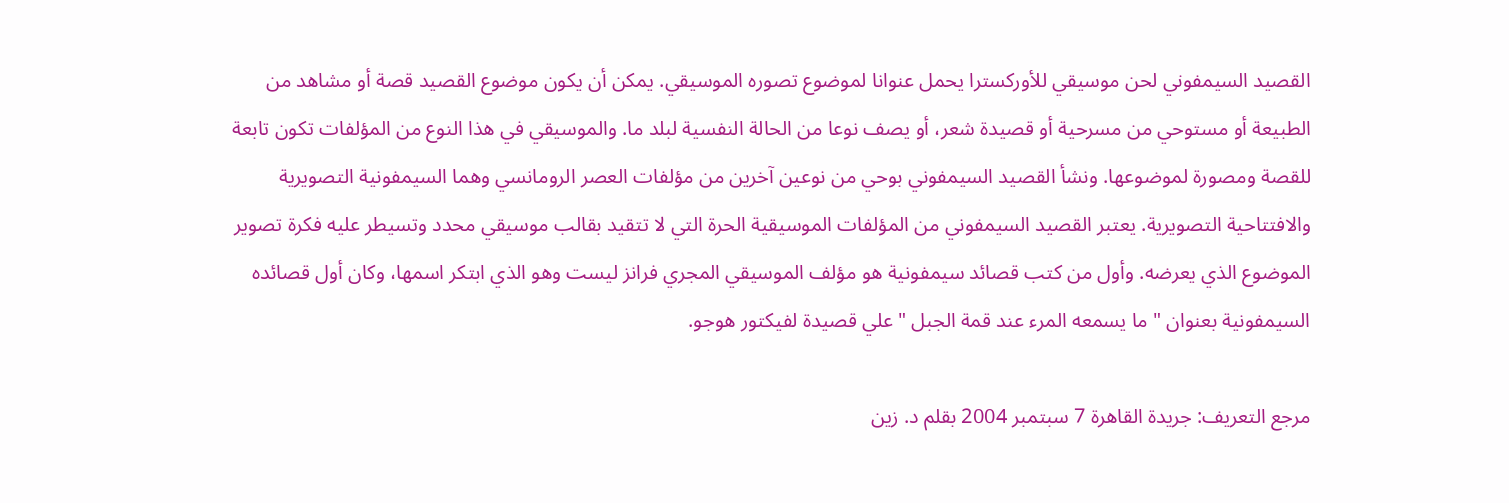القصيد السيمفوني لحن موسيقي للأوركسترا يحمل عنوانا لموضوع تصوره الموسيقي. يمكن أن يكون موضوع القصيد قصة أو مشاهد من الطبيعة أو مستوحي من مسرحية أو قصيدة شعر، أو يصف نوعا من الحالة النفسية لبلد ما. والموسيقي في هذا النوع من المؤلفات تكون تابعة للقصة ومصورة لموضوعها. ونشأ القصيد السيمفوني بوحي من نوعين آخرين من مؤلفات العصر الرومانسي وهما السيمفونية التصويرية والافتتاحية التصويرية. يعتبر القصيد السيمفوني من المؤلفات الموسيقية الحرة التي لا تتقيد بقالب موسيقي محدد وتسيطر عليه فكرة تصوير الموضوع الذي يعرضه. وأول من كتب قصائد سيمفونية هو مؤلف الموسيقي المجري فرانز ليست وهو الذي ابتكر اسمها، وكان أول قصائده السيمفونية بعنوان " ما يسمعه المرء عند قمة الجبل " علي قصيدة لفيكتور هوجو.

مرجع التعريف: جريدة القاهرة 7 سبتمبر 2004 بقلم د. زين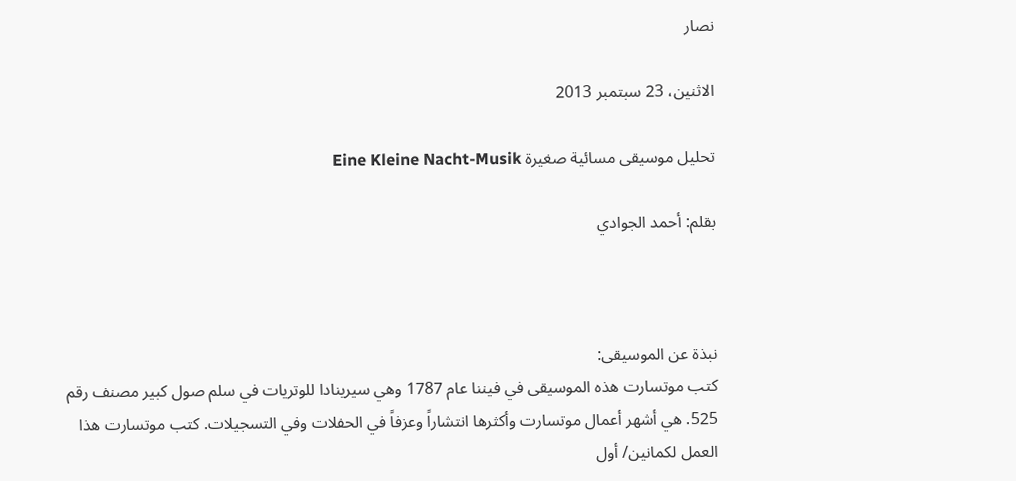نصار

الاثنين، 23 سبتمبر 2013

تحليل موسيقى مسائية صغيرة Eine Kleine Nacht-Musik

بقلم: أحمد الجوادي



نبذة عن الموسيقى:
كتب موتسارت هذه الموسيقى في فيننا عام 1787 وهي سيرينادا للوتريات في سلم صول كبير مصنف رقم 525. هي أشهر أعمال موتسارت وأكثرها انتشاراً وعزفاً في الحفلات وفي التسجيلات. كتب موتسارت هذا العمل لكمانين/ أول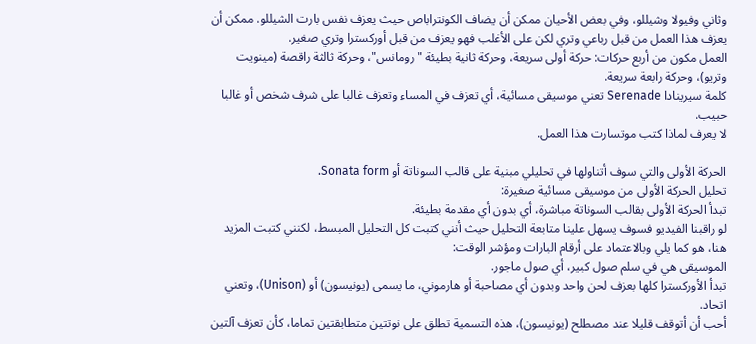وثاني وفيولا وشيللو، وفي بعض الأحيان ممكن أن يضاف الكونتراباص حيث يعزف نفس بارت الشيللو. ممكن أن يعزف هذا العمل من قبل رباعي وتري لكن على الأغلب فهو يعزف من قبل أوركسترا وتري صغير.
العمل مكون من أربع حركات: حركة أولى سريعة، وحركة ثانية بطيئة "رومانس"، وحركة ثالثة راقصة (مينويت وتريو)، وحركة رابعة سريعة.
كلمة سيرينادا Serenade تعني موسيقى مسائية، أي تعزف في المساء وتعزف غالبا على شرف شخص أو غالبا حبيب.
لا يعرف لماذا كتب موتسارت هذا العمل.

الحركة الأولى والتي سوف أتناولها في تحليلي مبنية على قالب السوناتة أو Sonata form.
تحليل الحركة الأولى من موسيقى مسائية صغيرة:
تبدأ الحركة الأولى بقالب السوناتة مباشرة، أي بدون أي مقدمة بطيئة.
لو راقبنا الفيديو فسوف يسهل علينا متابعة التحليل حيث أنني كتبت كل التحليل المبسط، لكنني كتبت المزيد هنا، هو كما يلي وبالاعتماد على أرقام البارات ومؤشر الوقت:
الموسيقى هي في سلم صول كبير، أي صول ماجور.
تبدأ الأوركسترا كلها بعزف لحن واحد وبدون أي مصاحبة أو هارموني، ما يسمى (يونيسون) أو (Unison)، وتعني اتحاد.
أحب أن أتوقف قليلا عند مصطلح (يونيسون)، هذه التسمية تطلق على نوتتين متطابقتين تماما، كأن تعزف آلتين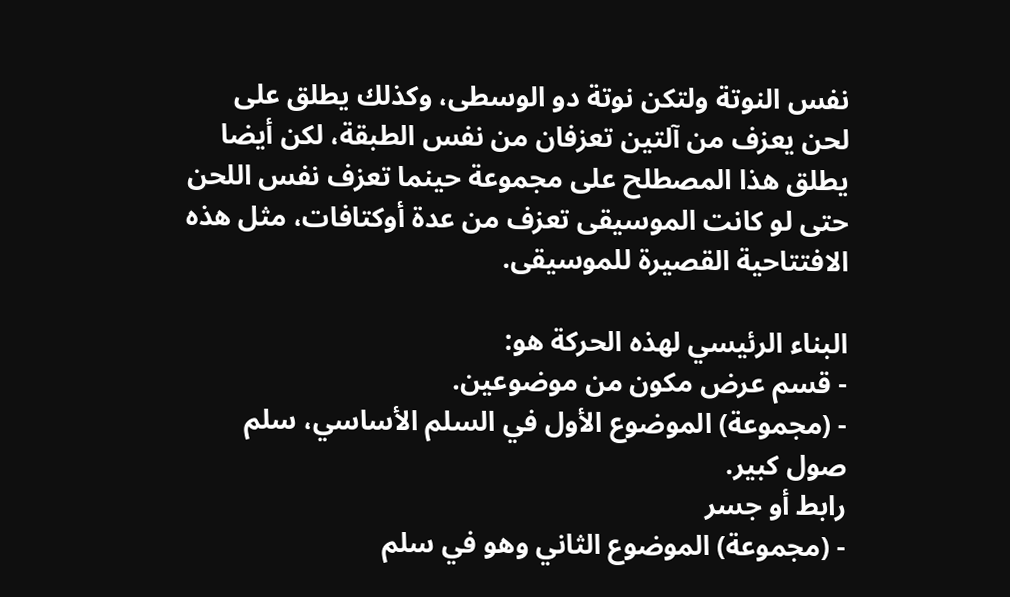نفس النوتة ولتكن نوتة دو الوسطى، وكذلك يطلق على لحن يعزف من آلتين تعزفان من نفس الطبقة، لكن أيضا يطلق هذا المصطلح على مجموعة حينما تعزف نفس اللحن حتى لو كانت الموسيقى تعزف من عدة أوكتافات، مثل هذه الافتتاحية القصيرة للموسيقى.

البناء الرئيسي لهذه الحركة هو:
- قسم عرض مكون من موضوعين.
- (مجموعة) الموضوع الأول في السلم الأساسي، سلم صول كبير.
رابط أو جسر
- (مجموعة) الموضوع الثاني وهو في سلم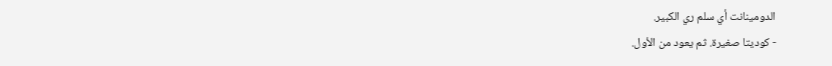الدومينانت أي سلم ري الكبير.
- كوديتا صغيرة. ثم يعود من الأول.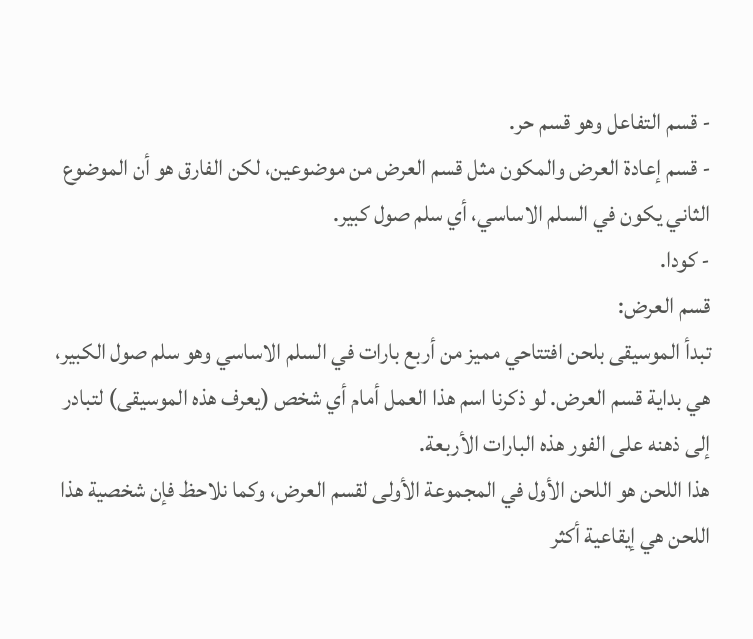- قسم التفاعل وهو قسم حر.
- قسم إعادة العرض والمكون مثل قسم العرض من موضوعين، لكن الفارق هو أن الموضوع الثاني يكون في السلم الاساسي، أي سلم صول كبير.
- كودا.
قسم العرض:
تبدأ الموسيقى بلحن افتتاحي مميز من أربع بارات في السلم الاساسي وهو سلم صول الكبير، هي بداية قسم العرض. لو ذكرنا اسم هذا العمل أمام أي شخص (يعرف هذه الموسيقى) لتبادر إلى ذهنه على الفور هذه البارات الأربعة.
هذا اللحن هو اللحن الأول في المجموعة الأولى لقسم العرض، وكما نلاحظ فإن شخصية هذا اللحن هي إيقاعية أكثر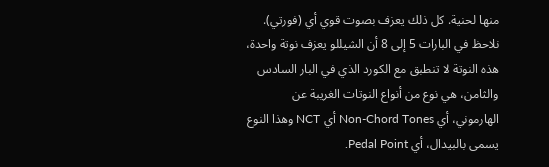منها لحنية. كل ذلك يعزف بصوت قوي أي (فورتي).
نلاحظ في البارات 5 إلى 8 أن الشيللو يعزف نوتة واحدة، هذه النوتة لا تنطبق مع الكورد الذي في البار السادس والثامن، هي نوع من أنواع النوتات الغريبة عن الهارموني، أي Non-Chord Tones أي NCT وهذا النوع يسمى بالبيدال، أي Pedal Point.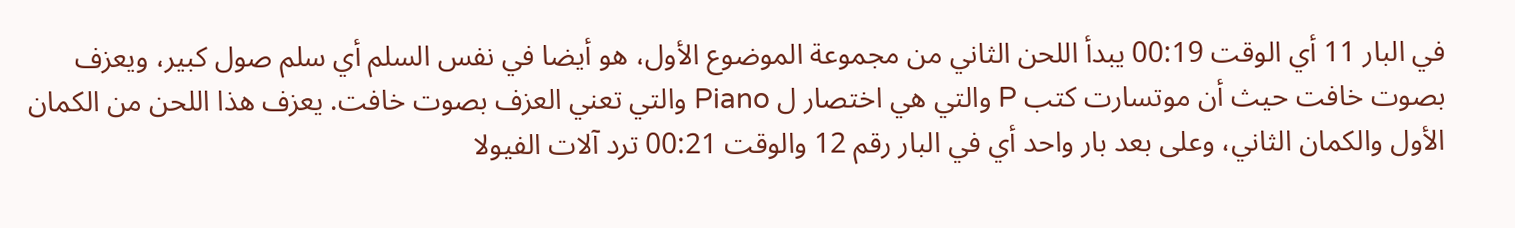في البار 11 أي الوقت 00:19 يبدأ اللحن الثاني من مجموعة الموضوع الأول، هو أيضا في نفس السلم أي سلم صول كبير، ويعزف بصوت خافت حيث أن موتسارت كتب P والتي هي اختصار ل Piano والتي تعني العزف بصوت خافت. يعزف هذا اللحن من الكمان الأول والكمان الثاني، وعلى بعد بار واحد أي في البار رقم 12 والوقت 00:21 ترد آلات الفيولا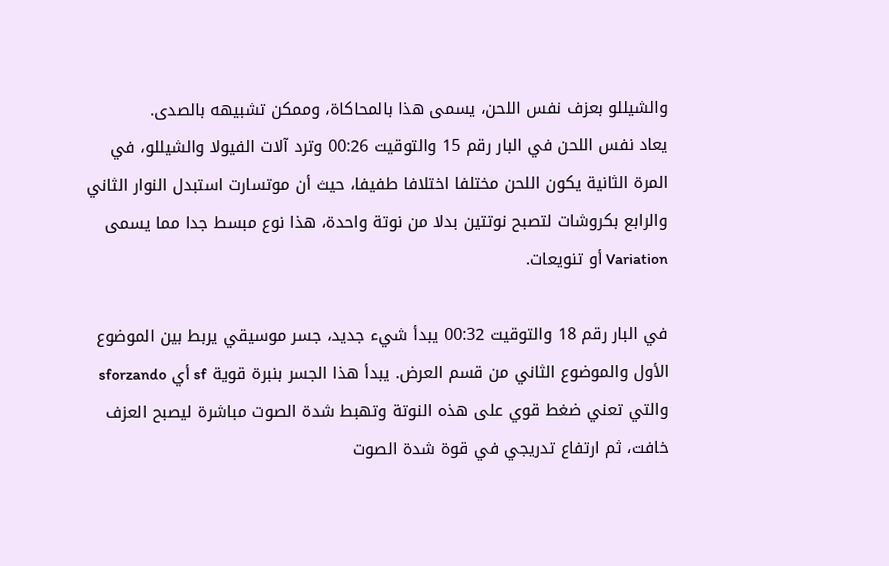والشيللو بعزف نفس اللحن، يسمى هذا بالمحاكاة، وممكن تشبيهه بالصدى.
يعاد نفس اللحن في البار رقم 15 والتوقيت 00:26 وترد آلات الفيولا والشيللو، في المرة الثانية يكون اللحن مختلفا اختلافا طفيفا، حيث أن موتسارت استبدل النوار الثاني والرابع بكروشات لتصبح نوتتين بدلا من نوتة واحدة، هذا نوع مبسط جدا مما يسمى Variation أو تنويعات.

في البار رقم 18 والتوقيت 00:32 يبدأ شيء جديد، جسر موسيقي يربط بين الموضوع الأول والموضوع الثاني من قسم العرض. يبدأ هذا الجسر بنبرة قوية sf أي sforzando والتي تعني ضغط قوي على هذه النوتة وتهبط شدة الصوت مباشرة ليصبح العزف خافت، ثم ارتفاع تدريجي في قوة شدة الصوت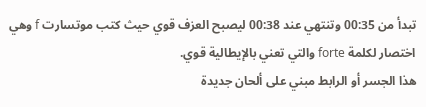تبدأ من 00:35 وتنتهي عند 00:38 ليصبح العزف قوي حيث كتب موتسارت f وهي اختصار لكلمة forte والتي تعني بالإيطالية قوي.
هذا الجسر أو الرابط مبني على ألحان جديدة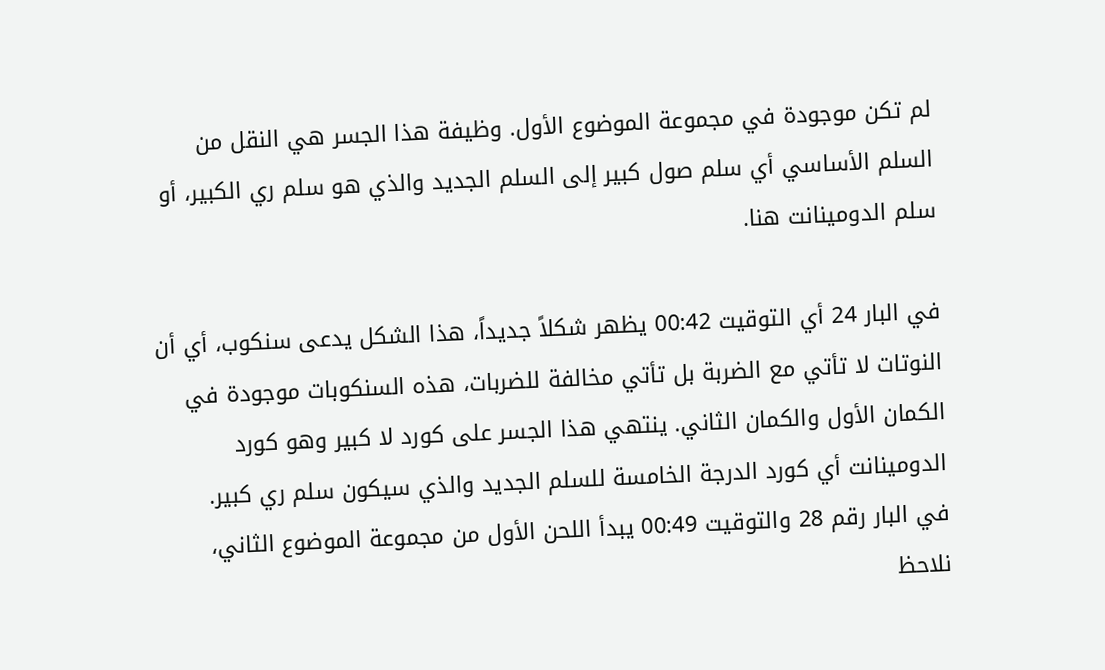لم تكن موجودة في مجموعة الموضوع الأول. وظيفة هذا الجسر هي النقل من السلم الأساسي أي سلم صول كبير إلى السلم الجديد والذي هو سلم ري الكبير، أو سلم الدومينانت هنا.

في البار 24 أي التوقيت 00:42 يظهر شكلاً جديداً، هذا الشكل يدعى سنكوب، أي أن النوتات لا تأتي مع الضربة بل تأتي مخالفة للضربات، هذه السنكوبات موجودة في الكمان الأول والكمان الثاني. ينتهي هذا الجسر على كورد لا كبير وهو كورد الدومينانت أي كورد الدرجة الخامسة للسلم الجديد والذي سيكون سلم ري كبير.
في البار رقم 28 والتوقيت 00:49 يبدأ اللحن الأول من مجموعة الموضوع الثاني، نلاحظ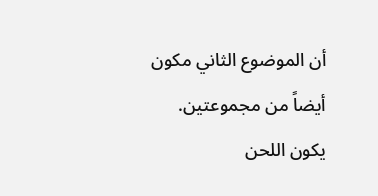أن الموضوع الثاني مكون أيضاً من مجموعتين. يكون اللحن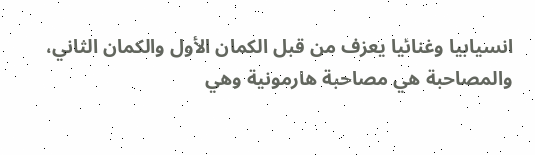انسيابيا وغنائيا يعزف من قبل الكمان الأول والكمان الثاني، والمصاحبة هي مصاحبة هارمونية وهي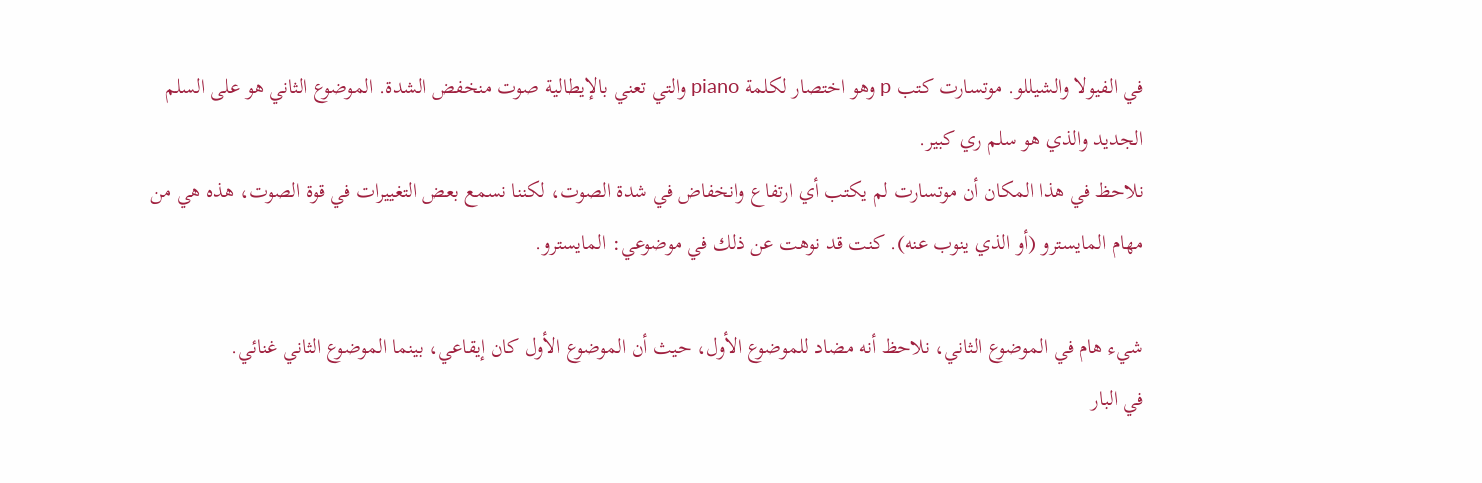في الفيولا والشيللو. موتسارت كتب p وهو اختصار لكلمة piano والتي تعني بالإيطالية صوت منخفض الشدة. الموضوع الثاني هو على السلم الجديد والذي هو سلم ري كبير.
نلاحظ في هذا المكان أن موتسارت لم يكتب أي ارتفاع وانخفاض في شدة الصوت، لكننا نسمع بعض التغييرات في قوة الصوت، هذه هي من مهام المايسترو (أو الذي ينوب عنه). كنت قد نوهت عن ذلك في موضوعي: المايسترو.

شيء هام في الموضوع الثاني، نلاحظ أنه مضاد للموضوع الأول، حيث أن الموضوع الأول كان إيقاعي، بينما الموضوع الثاني غنائي.
في البار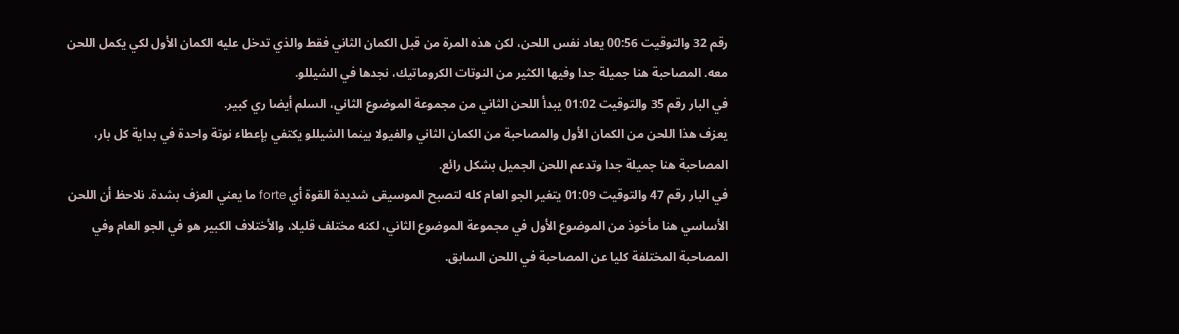رقم 32 والتوقيت 00:56 يعاد نفس اللحن، لكن هذه المرة من قبل الكمان الثاني فقط والذي تدخل عليه الكمان الأول لكي يكمل اللحن معه. المصاحبة هنا جميلة جدا وفيها الكثير من النوتات الكروماتيك، نجدها في الشيللو.
في البار رقم 35 والتوقيت 01:02 يبدأ اللحن الثاني من مجموعة الموضوع الثاني، السلم أيضا ري كبير.
يعزف هذا اللحن من الكمان الأول والمصاحبة من الكمان الثاني والفيولا بينما الشيللو يكتفي بإعطاء نوتة واحدة في بداية كل بار، المصاحبة هنا جميلة جدا وتدعم اللحن الجميل بشكل رائع.
في البار رقم 47 والتوقيت 01:09 يتغير الجو العام كله لتصبح الموسيقى شديدة القوة أي forte ما يعني العزف بشدة. نلاحظ أن اللحن الأساسي هنا مأخوذ من الموضوع الأول في مجموعة الموضوع الثاني، لكنه مختلف قليلا، والأختلاف الكبير هو في الجو العام وفي المصاحبة المختلفة كليا عن المصاحبة في اللحن السابق.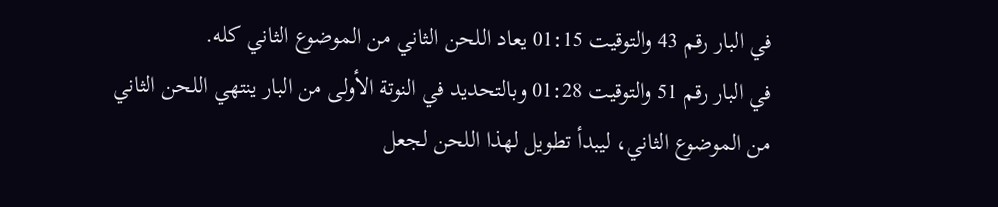في البار رقم 43 والتوقيت 01:15 يعاد اللحن الثاني من الموضوع الثاني كله.
في البار رقم 51 والتوقيت 01:28 وبالتحديد في النوتة الأولى من البار ينتهي اللحن الثاني من الموضوع الثاني، ليبدأ تطويل لهذا اللحن لجعل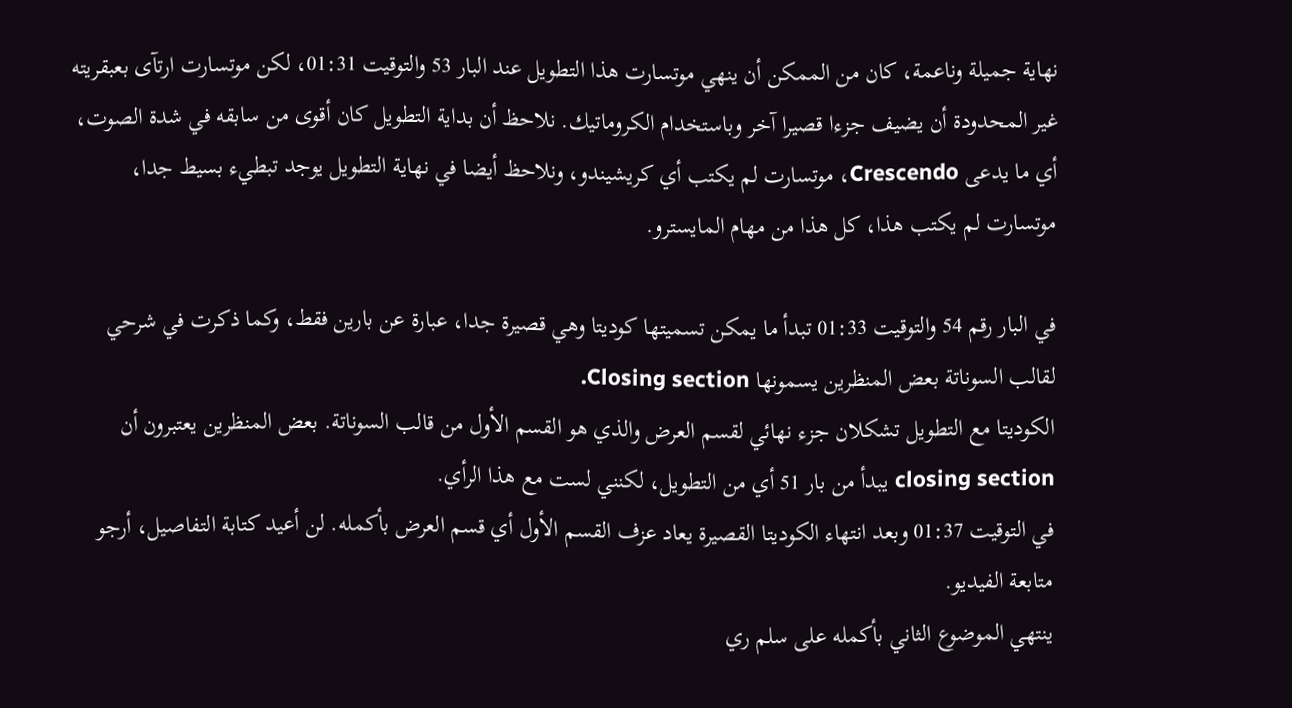نهاية جميلة وناعمة، كان من الممكن أن ينهي موتسارت هذا التطويل عند البار 53 والتوقيت 01:31، لكن موتسارت ارتآى بعبقريته غير المحدودة أن يضيف جزءا قصيرا آخر وباستخدام الكروماتيك. نلاحظ أن بداية التطويل كان أقوى من سابقه في شدة الصوت، أي ما يدعى Crescendo، موتسارت لم يكتب أي كريشيندو، ونلاحظ أيضا في نهاية التطويل يوجد تبطيء بسيط جدا، موتسارت لم يكتب هذا، كل هذا من مهام المايسترو.

في البار رقم 54 والتوقيت 01:33 تبدأ ما يمكن تسميتها كوديتا وهي قصيرة جدا، عبارة عن بارين فقط، وكما ذكرت في شرحي لقالب السوناتة بعض المنظرين يسمونها Closing section.
الكوديتا مع التطويل تشكلان جزء نهائي لقسم العرض والذي هو القسم الأول من قالب السوناتة. بعض المنظرين يعتبرون أن closing section يبدأ من بار 51 أي من التطويل، لكنني لست مع هذا الرأي.
في التوقيت 01:37 وبعد انتهاء الكوديتا القصيرة يعاد عزف القسم الأول أي قسم العرض بأكمله. لن أعيد كتابة التفاصيل، أرجو متابعة الفيديو.
ينتهي الموضوع الثاني بأكمله على سلم ري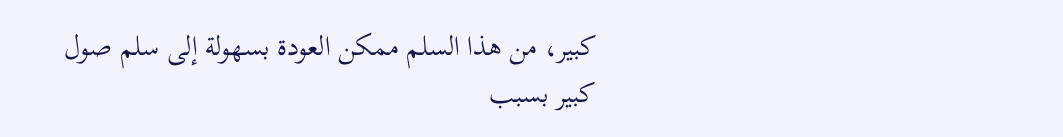كبير، من هذا السلم ممكن العودة بسهولة إلى سلم صول كبير بسبب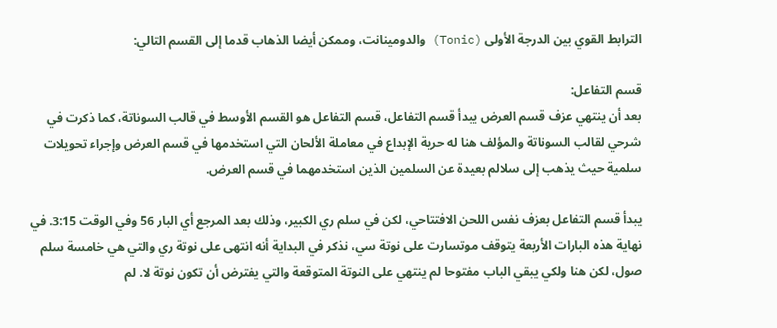الترابط القوي بين الدرجة الأولى (Tonic) والدومينانت، وممكن أيضا الذهاب قدما إلى القسم التالي:

قسم التفاعل:
بعد أن ينتهي عزف قسم العرض يبدأ قسم التفاعل، قسم التفاعل هو القسم الأوسط في قالب السوناتة، كما ذكرت في شرحي لقالب السوناتة والمؤلف هنا له حرية الإبداع في معاملة الألحان التي استخدمها في قسم العرض وإجراء تحويلات سلمية حيث يذهب إلى سلالم بعيدة عن السلمين الذين استخدمهما في قسم العرض.

يبدأ قسم التفاعل بعزف نفس اللحن الافتتاحي، لكن في سلم ري الكبير، وذلك بعد المرجع أي البار 56 وفي الوقت 3:15. في نهاية هذه البارات الأربعة يتوقف موتسارت على نوتة سي، نذكر في البداية أنه انتهى على نوتة ري والتي هي خامسة سلم صول، لكن هنا ولكي يبقي الباب مفتوحا لم ينتهي على النوتة المتوقعة والتي يفترض أن تكون نوتة لا. لم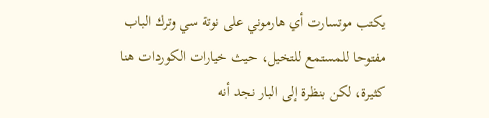يكتب موتسارت أي هارموني على نوتة سي وترك الباب مفتوحا للمستمع للتخيل، حيث خيارات الكوردات هنا كثيرة، لكن بنظرة إلى البار نجد أنه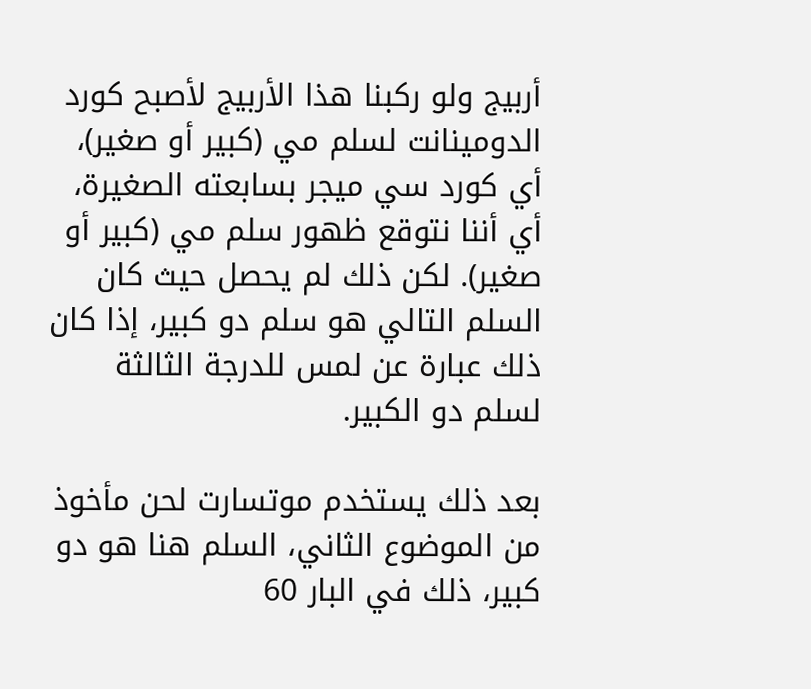أربيج ولو ركبنا هذا الأربيج لأصبح كورد الدومينانت لسلم مي (كبير أو صغير)، أي كورد سي ميجر بسابعته الصغيرة، أي أننا نتوقع ظهور سلم مي (كبير أو صغير). لكن ذلك لم يحصل حيث كان السلم التالي هو سلم دو كبير، إذا كان ذلك عبارة عن لمس للدرجة الثالثة لسلم دو الكبير.

بعد ذلك يستخدم موتسارت لحن مأخوذ من الموضوع الثاني، السلم هنا هو دو كبير، ذلك في البار 60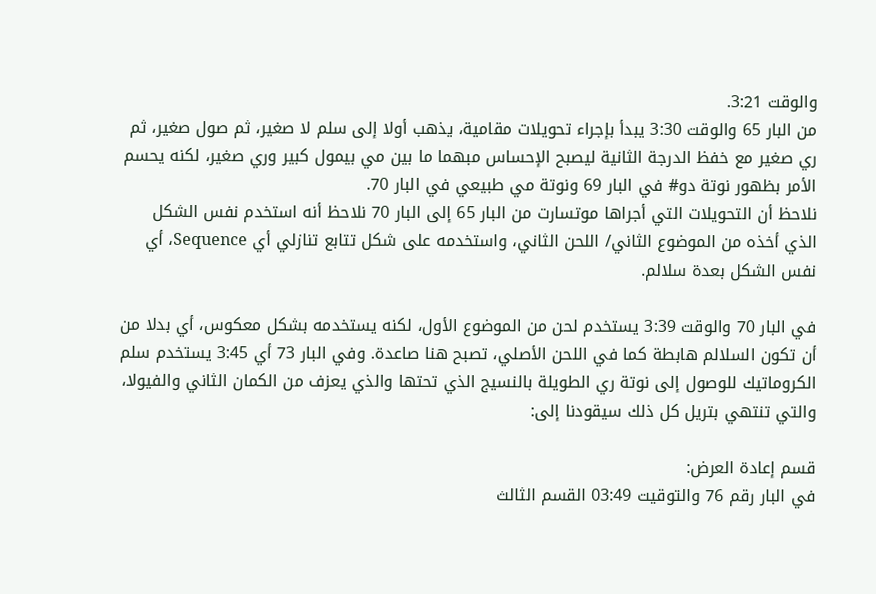والوقت 3:21.
من البار 65 والوقت 3:30 يبدأ بإجراء تحويلات مقامية، يذهب أولا إلى سلم لا صغير، ثم صول صغير، ثم ري صغير مع خفظ الدرجة الثانية ليصبح الإحساس مبهما ما بين مي بيمول كبير وري صغير، لكنه يحسم الأمر بظهور نوتة دو# في البار 69 ونوتة مي طبيعي في البار 70.
نلاحظ أن التحويلات التي أجراها موتسارت من البار 65 إلى البار 70 نلاحظ أنه استخدم نفس الشكل الذي أخذه من الموضوع الثاني/ اللحن الثاني، واستخدمه على شكل تتابع تنازلي أي Sequence، أي نفس الشكل بعدة سلالم.

في البار 70 والوقت 3:39 يستخدم لحن من الموضوع الأول، لكنه يستخدمه بشكل معكوس، أي بدلا من أن تكون السلالم هابطة كما في اللحن الأصلي، تصبح هنا صاعدة. وفي البار 73 أي 3:45 يستخدم سلم الكروماتيك للوصول إلى نوتة ري الطويلة بالنسيج الذي تحتها والذي يعزف من الكمان الثاني والفيولا، والتي تنتهي بتريل كل ذلك سيقودنا إلى:

قسم إعادة العرض:
في البار رقم 76 والتوقيت 03:49 القسم الثالث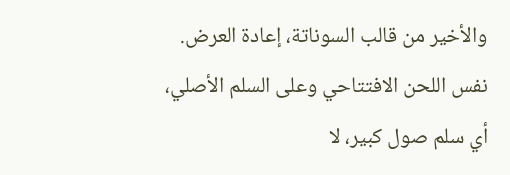والأخير من قالب السوناتة، إعادة العرض.
نفس اللحن الافتتاحي وعلى السلم الأصلي، أي سلم صول كبير، لا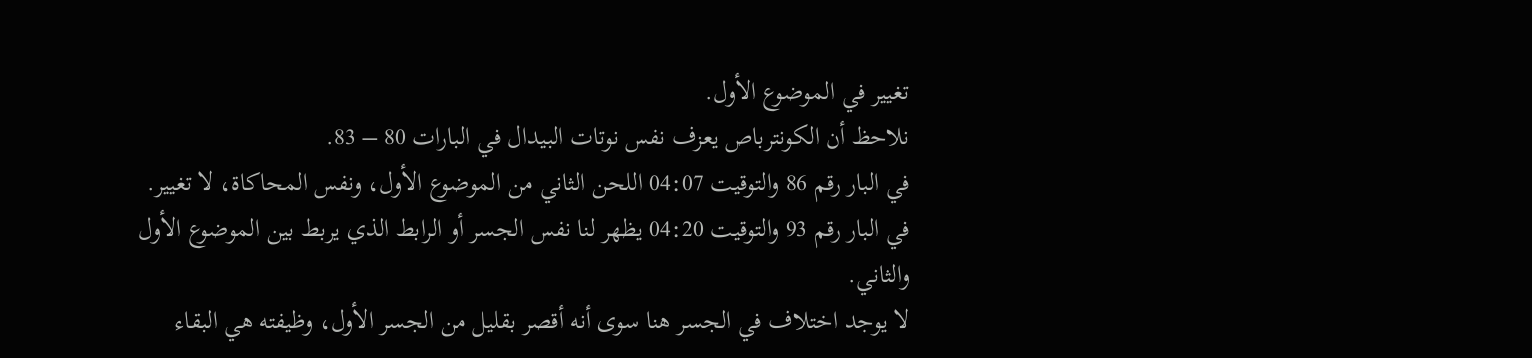تغيير في الموضوع الأول.
نلاحظ أن الكونترباص يعزف نفس نوتات البيدال في البارات 80 – 83.
في البار رقم 86 والتوقيت 04:07 اللحن الثاني من الموضوع الأول، ونفس المحاكاة، لا تغيير.
في البار رقم 93 والتوقيت 04:20 يظهر لنا نفس الجسر أو الرابط الذي يربط بين الموضوع الأول والثاني.
لا يوجد اختلاف في الجسر هنا سوى أنه أقصر بقليل من الجسر الأول، وظيفته هي البقاء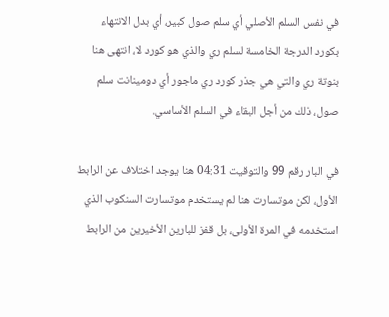في نفس السلم الأصلي أي سلم صول كبير، أي بدل الانتهاء بكورد الدرجة الخامسة لسلم ري والذي هو كورد لا، انتهى هنا بنوتة ري والتي هي جذر كورد ري ماجور أي دومينانت سلم صول، ذلك من أجل البقاء في السلم الأساسي.

في البار رقم 99 والتوقيت 04:31 هنا يوجد اختلاف عن الرابط الأول، لكن موتسارت هنا لم يستخدم موتسارت السنكوب الذي استخدمه في المرة الأولى، بل قفز للبارين الأخيرين من الرابط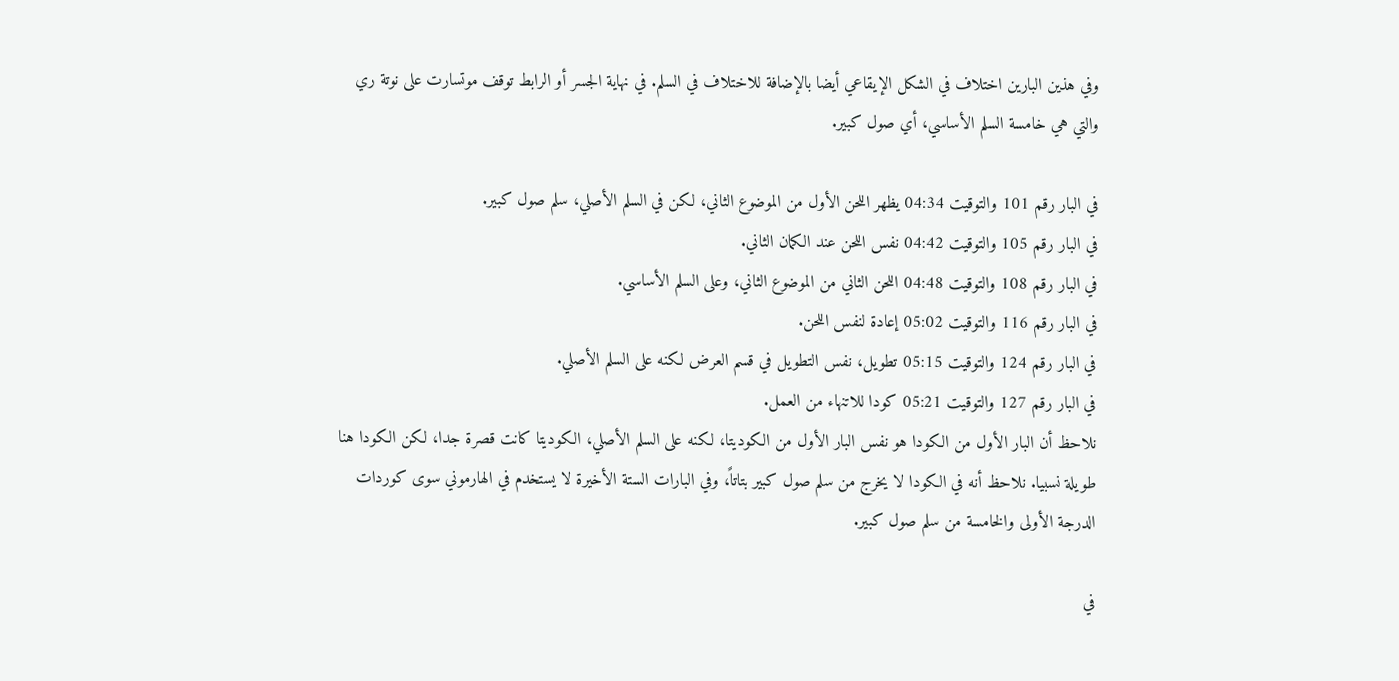وفي هذين البارين اختلاف في الشكل الإيقاعي أيضا بالإضافة للاختلاف في السلم. في نهاية الجسر أو الرابط توقف موتسارت على نوتة ري والتي هي خامسة السلم الأساسي، أي صول كبير.

في البار رقم 101 والتوقيت 04:34 يظهر اللحن الأول من الموضوع الثاني، لكن في السلم الأصلي، سلم صول كبير.
في البار رقم 105 والتوقيت 04:42 نفس اللحن عند الكمان الثاني.
في البار رقم 108 والتوقيت 04:48 اللحن الثاني من الموضوع الثاني، وعلى السلم الأساسي.
في البار رقم 116 والتوقيت 05:02 إعادة لنفس اللحن.
في البار رقم 124 والتوقيت 05:15 تطويل، نفس التطويل في قسم العرض لكنه على السلم الأصلي.
في البار رقم 127 والتوقيت 05:21 كودا للاتنهاء من العمل.
نلاحظ أن البار الأول من الكودا هو نفس البار الأول من الكوديتا، لكنه على السلم الأصلي، الكوديتا كانت قصرة جدا، لكن الكودا هنا طويلة نسبيا. نلاحظ أنه في الكودا لا يخرج من سلم صول كبير بتاتاً، وفي البارات الستة الأخيرة لا يستخدم في الهارموني سوى كوردات الدرجة الأولى والخامسة من سلم صول كبير.

في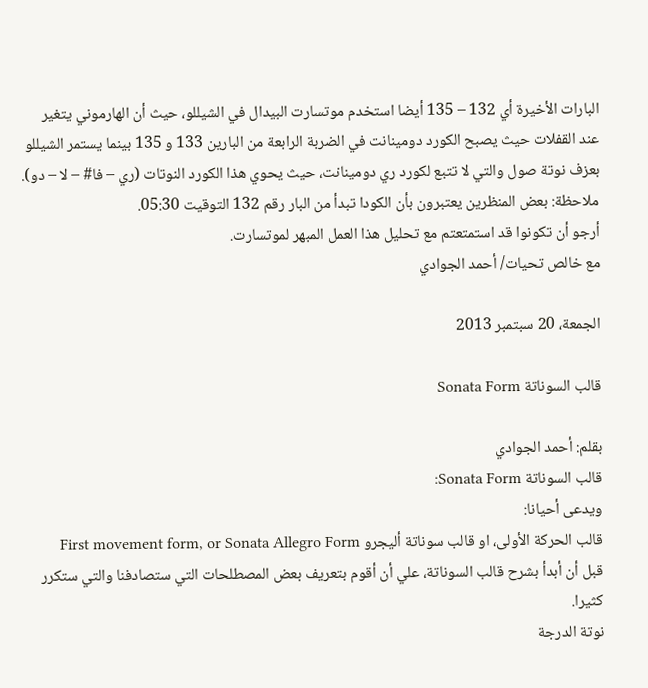البارات الأخيرة أي 132 – 135 أيضا استخدم موتسارت البيدال في الشيللو، حيث أن الهارموني يتغير عند القفلات حيث يصبح الكورد دومينانت في الضربة الرابعة من البارين 133 و 135 بينما يستمر الشيللو بعزف نوتة صول والتي لا تتبع لكورد ري دومينانت، حيث يحوي هذا الكورد النوتات (ري – فا# – لا – دو).
ملاحظة: بعض المنظرين يعتبرون بأن الكودا تبدأ من البار رقم 132 التوقيت 05:30.
أرجو أن تكونوا قد استمتعتم مع تحليل هذا العمل المبهر لموتسارت.
مع خالص تحيات/ أحمد الجوادي

الجمعة، 20 سبتمبر 2013

قالب السوناتة Sonata Form

بقلم: أحمد الجوادي
قالب السوناتة Sonata Form:
ويدعى أحيانا:
قالب الحركة الأولى، او قالب سوناتة أليجرو First movement form, or Sonata Allegro Form
قبل أن أبدأ بشرح قالب السوناتة، علي أن أقوم بتعريف بعض المصطلحات التي ستصادفنا والتي ستكرر كثيرا.
نوتة الدرجة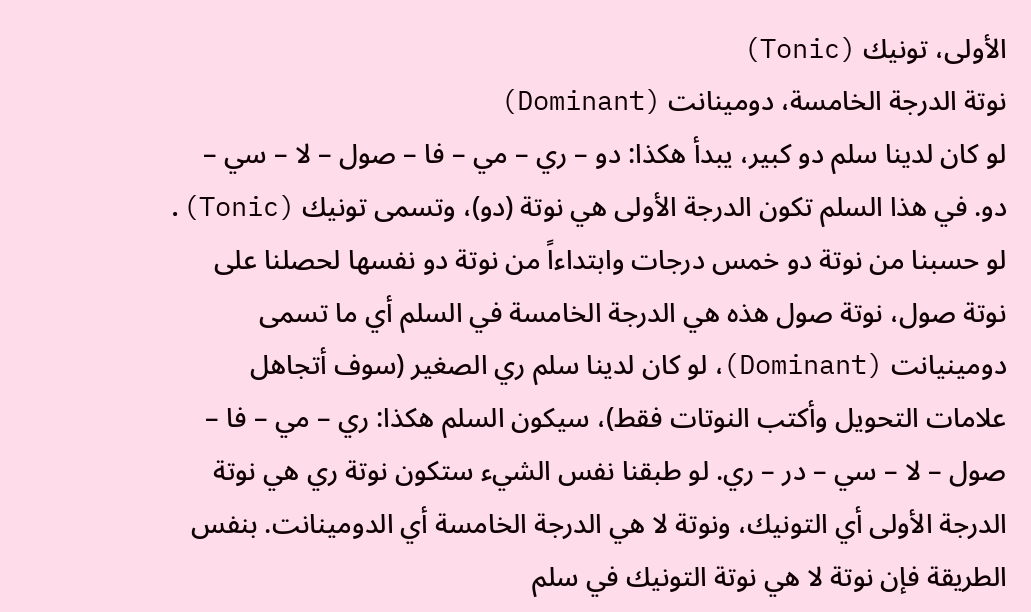الأولى، تونيك (Tonic)
نوتة الدرجة الخامسة، دومينانت (Dominant)
لو كان لدينا سلم دو كبير، يبدأ هكذا: دو – ري – مي – فا – صول – لا – سي – دو. في هذا السلم تكون الدرجة الأولى هي نوتة (دو)، وتسمى تونيك (Tonic). لو حسبنا من نوتة دو خمس درجات وابتداءاً من نوتة دو نفسها لحصلنا على نوتة صول، نوتة صول هذه هي الدرجة الخامسة في السلم أي ما تسمى دومينيانت (Dominant)، لو كان لدينا سلم ري الصغير (سوف أتجاهل علامات التحويل وأكتب النوتات فقط)، سيكون السلم هكذا: ري – مي – فا – صول – لا – سي – در – ري. لو طبقنا نفس الشيء ستكون نوتة ري هي نوتة الدرجة الأولى أي التونيك، ونوتة لا هي الدرجة الخامسة أي الدومينانت. بنفس الطريقة فإن نوتة لا هي نوتة التونيك في سلم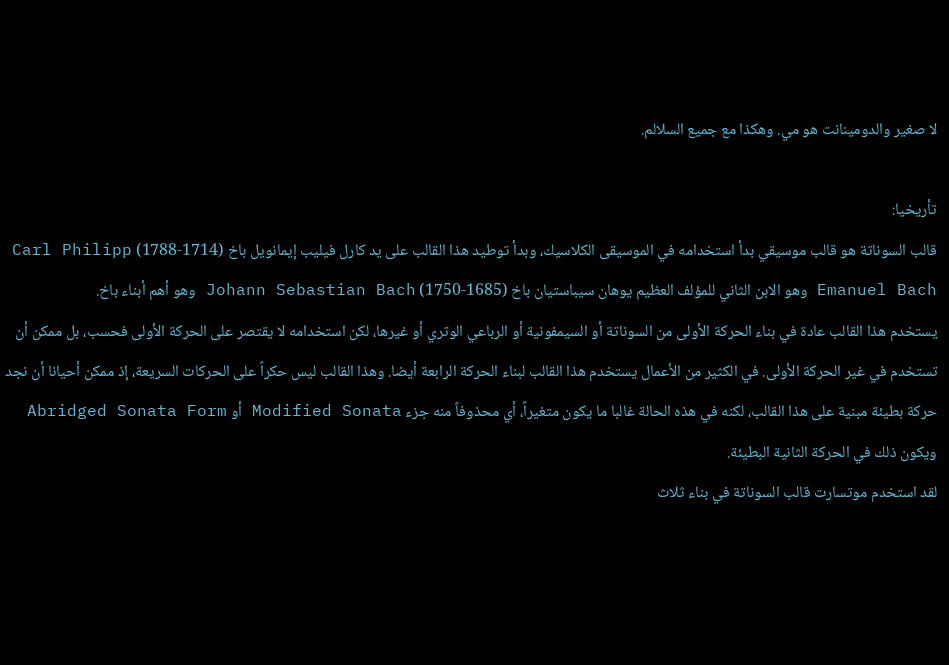لا صغير والدومينانت هو مي. وهكذا مع جميع السلالم.

تأريخيا:
قالب السوناتة هو قالب موسيقي بدأ استخدامه في الموسيقى الكلاسيك، وبدأ توطيد هذا القالب على يد كارل فيليب إيمانويل باخ (1714-1788) Carl Philipp Emanuel Bach وهو الابن الثاني للمؤلف العظيم يوهان سيباستيان باخ (1685-1750) Johann Sebastian Bach وهو أهم أبناء باخ.
يستخدم هذا القالب عادة في بناء الحركة الأولى من السوناتة أو السيمفونية أو الرباعي الوتري أو غيرها، لكن استخدامه لا يقتصر على الحركة الأولى فحسب، بل ممكن أن تستخدم في غير الحركة الأولى. في الكثير من الأعمال يستخدم هذا القالب لبناء الحركة الرابعة أيضا. وهذا القالب ليس حكراً على الحركات السريعة، إذ ممكن أحيانا أن نجد حركة بطيئة مبنية على هذا القالب، لكنه في هذه الحالة غالبا ما يكون متغيراً، أي محذوفاً منه جزء Modified Sonata أو Abridged Sonata Form ويكون ذلك في الحركة الثانية البطيئة.
لقد استخدم موتسارت قالب السوناتة في بناء ثلاث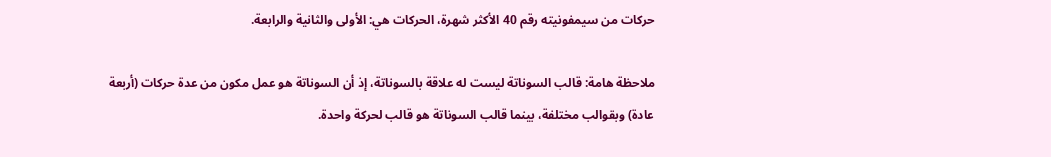حركات من سيمفونيته رقم 40 الأكثر شهرة، الحركات هي: الأولى والثانية والرابعة.

ملاحظة هامة: قالب السوناتة ليست له علاقة بالسوناتة، إذ أن السوناتة هو عمل مكون من عدة حركات (أربعة عادة) وبقوالب مختلفة، بينما قالب السوناتة هو قالب لحركة واحدة.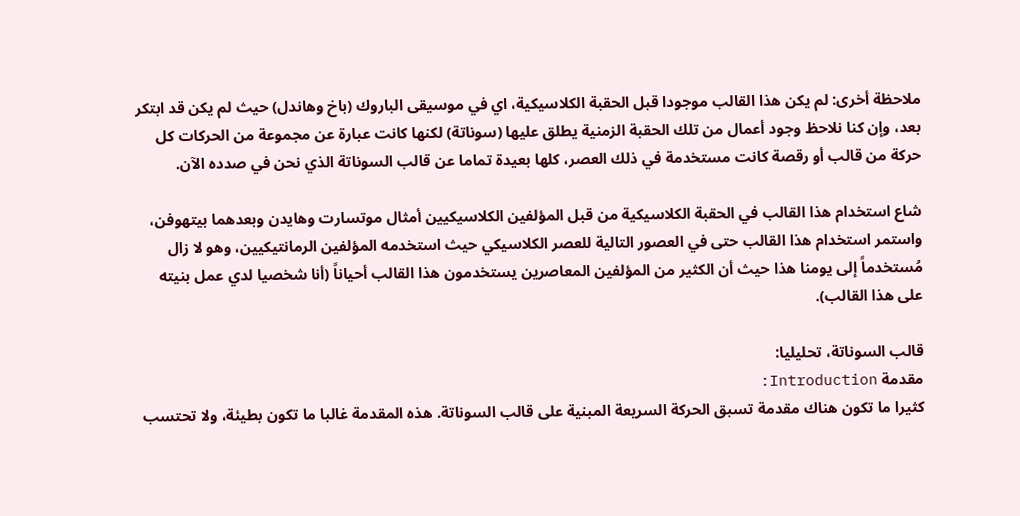ملاحظة أخرى: لم يكن هذا القالب موجودا قبل الحقبة الكلاسيكية، اي في موسيقى الباروك (باخ وهاندل) حيث لم يكن قد ابتكر بعد، وإن كنا نلاحظ وجود أعمال من تلك الحقبة الزمنية يطلق عليها (سوناتة) لكنها كانت عبارة عن مجموعة من الحركات كل حركة من قالب أو رقصة كانت مستخدمة في ذلك العصر، كلها بعيدة تماما عن قالب السوناتة الذي نحن في صدده الآن.

شاع استخدام هذا القالب في الحقبة الكلاسيكية من قبل المؤلفين الكلاسيكيين أمثال موتسارت وهايدن وبعدهما بيتهوفن، واستمر استخدام هذا القالب حتى في العصور التالية للعصر الكلاسيكي حيث استخدمه المؤلفين الرمانتيكيين، وهو لا زال مُستخدماً إلى يومنا هذا حيث أن الكثير من المؤلفين المعاصرين يستخدمون هذا القالب أحياناً (أنا شخصيا لدي عمل بنيته على هذا القالب).

قالب السوناتة، تحليليا:
مقدمة Introduction:
كثيرا ما تكون هناك مقدمة تسبق الحركة السريعة المبنية على قالب السوناتة. هذه المقدمة غالبا ما تكون بطيئة، ولا تحتسب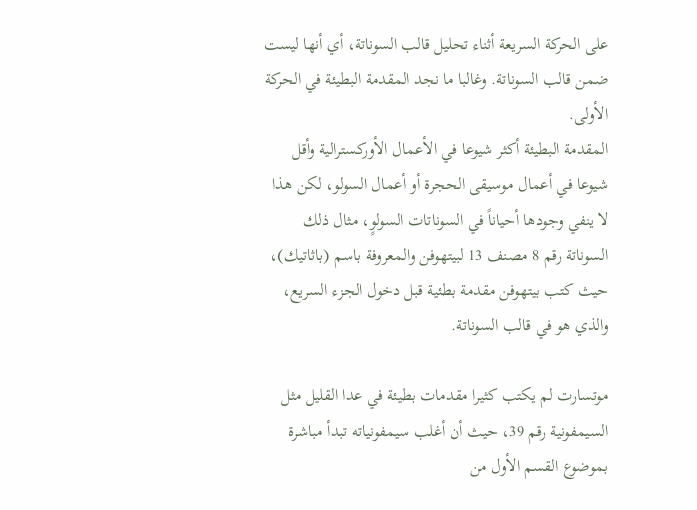على الحركة السريعة أثناء تحليل قالب السوناتة، أي أنها ليست ضمن قالب السوناتة. وغالبا ما نجد المقدمة البطيئة في الحركة الأولى.
المقدمة البطيئة أكثر شيوعا في الأعمال الأوركسترالية وأقل شيوعا في أعمال موسيقى الحجرة أو أعمال السولو، لكن هذا لا ينفي وجودها أحياناً في السوناتات السولوٍ، مثال ذلك السوناتة رقم 8 مصنف 13 لبيتهوفن والمعروفة باسم (باثاتيك)، حيث كتب بيتهوفن مقدمة بطئية قبل دخول الجزء السريع، والذي هو في قالب السوناتة.

موتسارت لم يكتب كثيرا مقدمات بطيئة في عدا القليل مثل السيمفونية رقم 39، حيث أن أغلب سيمفونياته تبدأ مباشرة بموضوع القسم الأول من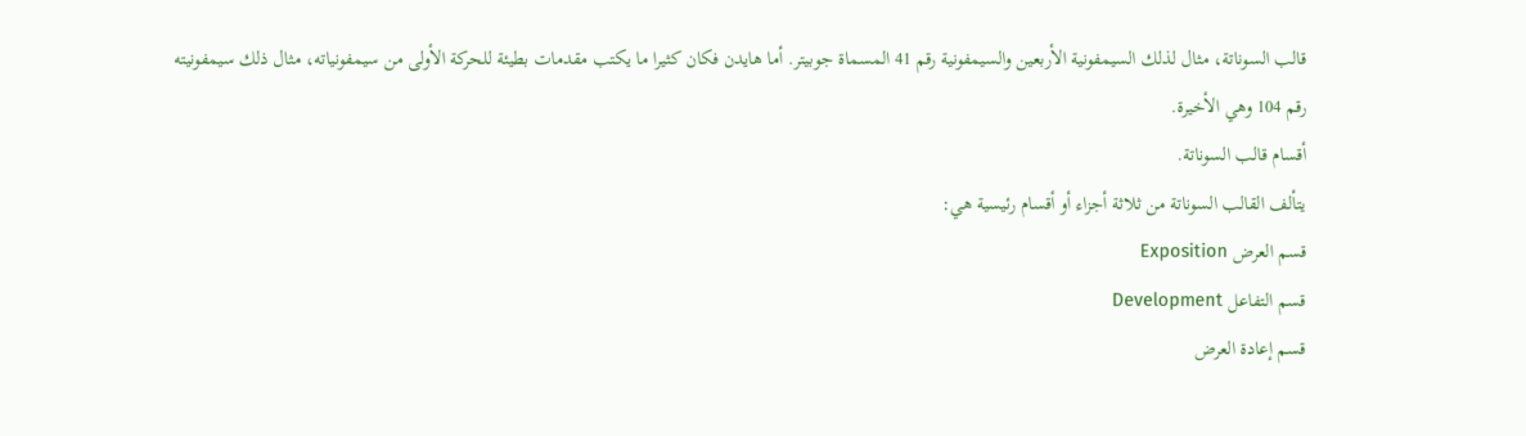قالب السوناتة، مثال لذلك السيمفونية الأربعين والسيمفونية رقم 41 المسماة جوبيتر. أما هايدن فكان كثيرا ما يكتب مقدمات بطيئة للحركة الأولى من سيمفونياته، مثال ذلك سيمفونيته رقم 104 وهي الأخيرة.
أقسام قالب السوناتة.
يتألف القالب السوناتة من ثلاثة أجزاء أو أقسام رئيسية هي:
قسم العرض Exposition
قسم التفاعل Development
قسم إعادة العرض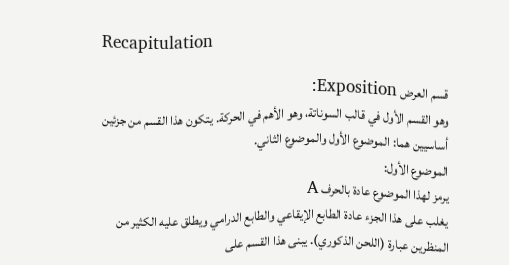Recapitulation

قسم العرض Exposition:
وهو القسم الأول في قالب السوناتة، وهو الأهم في الحركة. يتكون هذا القسم من جزئين أساسيين هما: الموضوع الأول والموضوع الثاني.
الموضوع الأول:
يرمز لهذا الموضوع عادة بالحرف A
يغلب على هذا الجزء عادة الطابع الإيقاعي والطابع الدرامي ويطلق عليه الكثير من المنظرين عبارة (اللحن الذكوري). يبنى هذا القسم على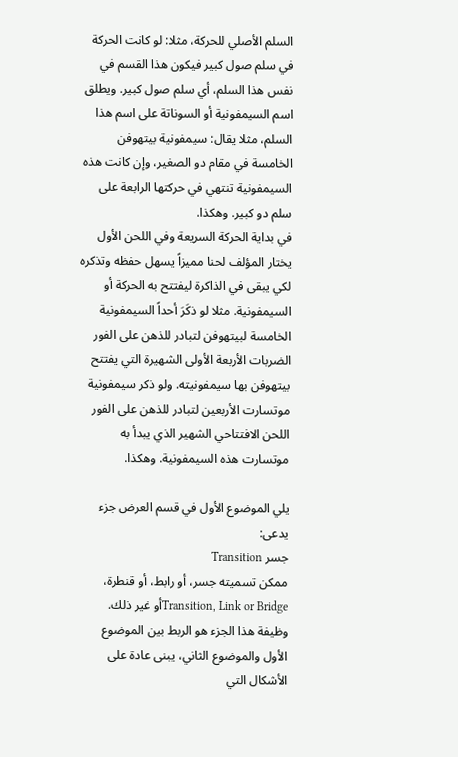السلم الأصلي للحركة، مثلا: لو كانت الحركة في سلم صول كبير فيكون هذا القسم في نفس هذا السلم، أي سلم صول كبير. ويطلق اسم السيمفونية أو السوناتة على اسم هذا السلم، مثلا يقال: سيمفونية بيتهوفن الخامسة في مقام دو الصغير، وإن كانت هذه السيمفونية تنتهي في حركتها الرابعة على سلم دو كبير. وهكذا.
في بداية الحركة السريعة وفي اللحن الأول يختار المؤلف لحنا مميزاً يسهل حفظه وتذكره لكي يبقى في الذاكرة ليفتتح به الحركة أو السيمفونية. مثلا لو ذكَرَ أحداً السيمفونية الخامسة لبيتهوفن لتبادر للذهن على الفور الضربات الأربعة الأولى الشهيرة التي يفتتح بيتهوفن بها سيمفونيته. ولو ذكر سيمفونية موتسارت الأربعين لتبادر للذهن على الفور اللحن الافتتاحي الشهير الذي يبدأ به موتسارت هذه السيمفونية. وهكذا.

يلي الموضوع الأول في قسم العرض جزء يدعى:
جسر Transition
ممكن تسميته جسر، أو رابط، أو قنطرة، Transition, Link or Bridgeأو غير ذلك.
وظيفة هذا الجزء هو الربط بين الموضوع الأول والموضوع الثاني، يبنى عادة على الأشكال التي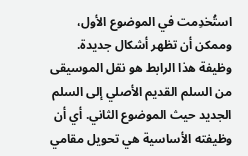استُخدِمت في الموضوع الأول، وممكن أن تظهر أشكال جديدة. وظيفة هذا الرابط هو نقل الموسيقى من السلم القديم الأصلي إلى السلم الجديد حيث الموضوع الثاني. أي أن وظيفته الأساسية هي تحويل مقامي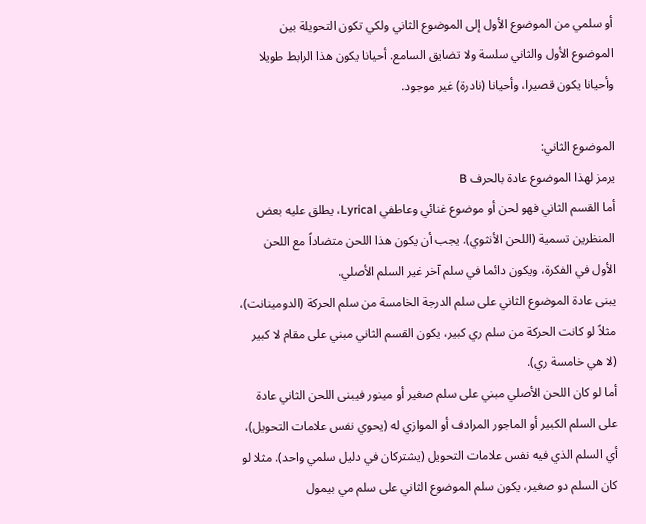أو سلمي من الموضوع الأول إلى الموضوع الثاني ولكي تكون التحويلة بين الموضوع الأول والثاني سلسة ولا تضايق السامع. أحيانا يكون هذا الرابط طويلا وأحيانا يكون قصيرا، وأحيانا (نادرة) غير موجود.

الموضوع الثاني:
يرمز لهذا الموضوع عادة بالحرف B
أما القسم الثاني فهو لحن أو موضوع غنائي وعاطفي Lyrical، يطلق عليه بعض المنظرين تسمية (اللحن الأنثوي). يجب أن يكون هذا اللحن متضاداً مع اللحن الأول في الفكرة، ويكون دائما في سلم آخر غير السلم الأصلي.
يبنى عادة الموضوع الثاني على سلم الدرجة الخامسة من سلم الحركة (الدومينانت)، مثلاً لو كانت الحركة من سلم ري كبير، يكون القسم الثاني مبني على مقام لا كبير (لا هي خامسة ري).
أما لو كان اللحن الأصلي مبني على سلم صغير أو مينور فيبنى اللحن الثاني عادة على السلم الكبير أو الماجور المرادف أو الموازي له (يحوي نفس علامات التحويل)، أي السلم الذي فيه نفس علامات التحويل (يشتركان في دليل سلمي واحد). مثلا لو كان السلم دو صغير، يكون سلم الموضوع الثاني على سلم مي بيمول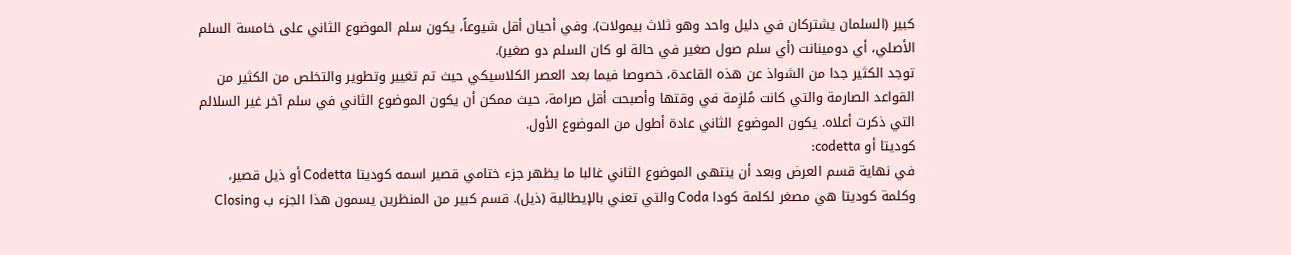كبير (السلمان يشتركان في دليل واحد وهو ثلاث بيمولات). وفي أحيان أقل شيوعاً، يكون سلم الموضوع الثاني على خامسة السلم الأصلي، أي دومينانت (أي سلم صول صغير في حالة لو كان السلم دو صغير).
توجد الكثير جدا من الشواذ عن هذه القاعدة، خصوصا فيما بعد العصر الكلاسيكي حيث تم تغيير وتطوير والتخلص من الكثير من القواعد الصارمة والتي كانت مُلزِمة في وقتها وأصبحت أقل صرامة، حيث ممكن أن يكون الموضوع الثاني في سلم آخر غير السلالم التي ذكرت أعلاه. يكون الموضوع الثاني عادة أطول من الموضوع الأول.
كوديتا أو codetta:
في نهاية قسم العرض وبعد أن ينتهى الموضوع الثاني غالبا ما يظهر جزء ختامي قصير اسمه كوديتا Codetta أو ذيل قصير، وكلمة كوديتا هي مصغر لكلمة كودا Coda والتي تعني بالإيطالية (ذيل). قسم كبير من المنظرين يسمون هذا الجزء ب Closing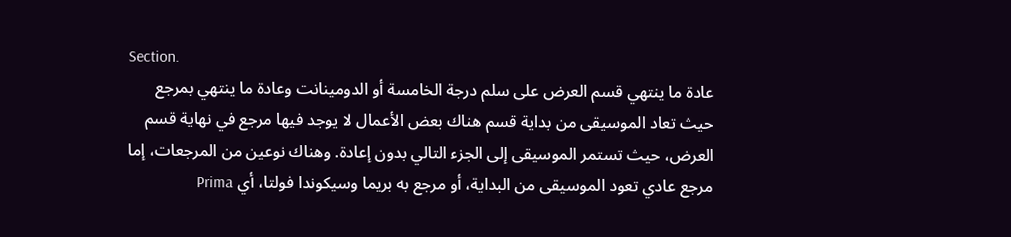Section.
عادة ما ينتهي قسم العرض على سلم درجة الخامسة أو الدومينانت وعادة ما ينتهي بمرجع حيث تعاد الموسيقى من بداية قسم هناك بعض الأعمال لا يوجد فيها مرجع في نهاية قسم العرض، حيث تستمر الموسيقى إلى الجزء التالي بدون إعادة. وهناك نوعين من المرجعات، إما مرجع عادي تعود الموسيقى من البداية، أو مرجع به بريما وسيكوندا فولتا، أي Prima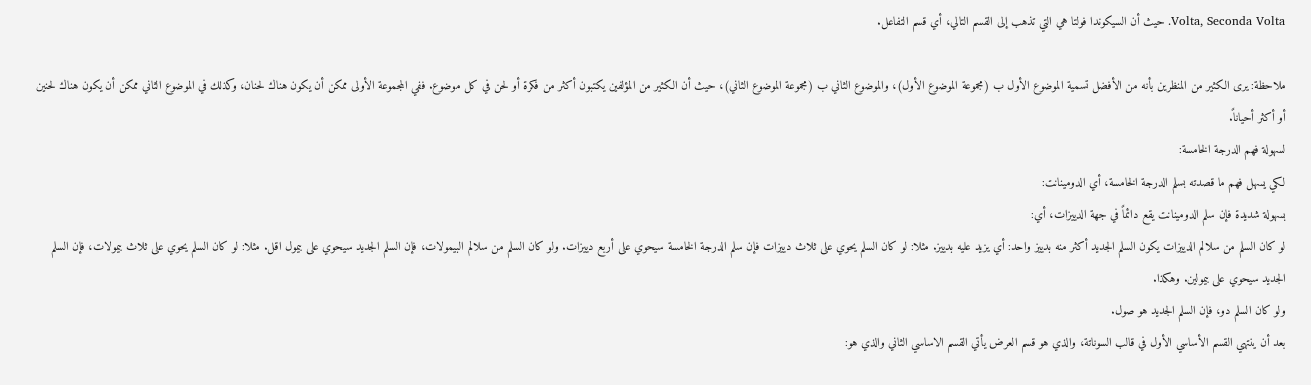Volta, Seconda Volta. حيث أن السيكوندا فولتا هي التي تذهب إلى القسم التالي، أي قسم التفاعل.

ملاحظة: يرى الكثير من المنظرين بأنه من الأفضل تسمية الموضوع الأول ب (مجموعة الموضوع الأول)، والموضوع الثاني ب (مجموعة الموضوع الثاني)، حيث أن الكثير من المؤلفين يكتبون أكثر من فكرة أو لحن في كل موضوع. ففي المجموعة الأولى ممكن أن يكون هناك لحنان، وكذلك في الموضوع الثاني ممكن أن يكون هناك لحنين أو أكثر أحياناً.
لسهولة فهم الدرجة الخامسة:
لكي يسهل فهم ما قصدته بسلم الدرجة الخامسة، أي الدومينانت:
بسهولة شديدة فإن سلم الدومينانت يقع دائماً في جهة الدييزات، أي:
لو كان السلم من سلالم الدييزات يكون السلم الجديد أكثر منه بدييز واحد: أي يزيد عليه بدييز. مثلا: لو كان السلم يحوي على ثلاث دييزات فإن سلم الدرجة الخامسة سيحوي على أربع دييزات. ولو كان السلم من سلالم البيمولات، فإن السلم الجديد سيحوي على بيمول اقل. مثلا: لو كان السلم يحوي على ثلاث بيمولات، فإن السلم الجديد سيحوي على بيمولين. وهكذا.
ولو كان السلم دو، فإن السلم الجديد هو صول.
بعد أن ينتهي القسم الأساسي الأول في قالب السوناتة، والذي هو قسم العرض يأتي القسم الاساسي الثاني والذي هو: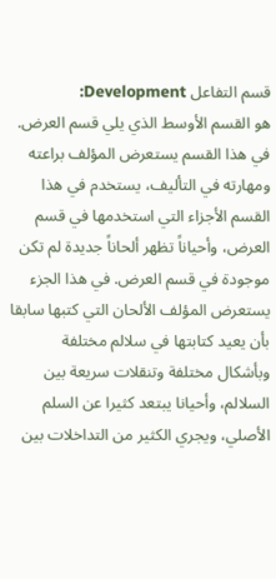قسم التفاعل Development:
هو القسم الأوسط الذي يلي قسم العرض.
في هذا القسم يستعرض المؤلف براعته ومهارته في التأليف، يستخدم في هذا القسم الأجزاء التي استخدمها في قسم العرض، وأحياناً تظهر ألحاناً جديدة لم تكن موجودة في قسم العرض. في هذا الجزء يستعرض المؤلف الألحان التي كتبها سابقا بأن يعيد كتابتها في سلالم مختلفة وبأشكال مختلفة وتنقلات سريعة بين السلالم، وأحيانا يبتعد كثيرا عن السلم الأصلي، ويجري الكثير من التداخلات بين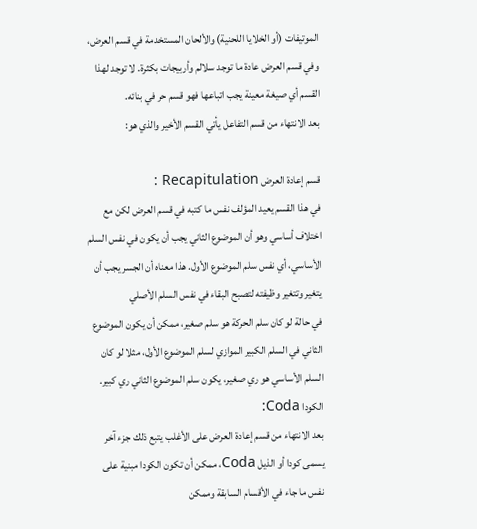الموتيفات (أو الخلايا اللحنية) والألحان المستخدمة في قسم العرض، وفي قسم العرض عادة ما توجد سلالم وأربيجات بكثرة. لا توجد لهذا القسم أي صيغة معينة يجب اتباعها فهو قسم حر في بنائه.
بعد الانتهاء من قسم التفاعل يأتي القسم الأخير والذي هو:

قسم إعادة العرض Recapitulation :
في هذا القسم يعيد المؤلف نفس ما كتبه في قسم العرض لكن مع اختلاف أساسي وهو أن الموضوع الثاني يجب أن يكون في نفس السلم الأساسي، أي نفس سلم الموضوع الأول. هذا معناه أن الجسر يجب أن يتغير وتتغير وظيفته لتصبح البقاء في نفس السلم الأصلي
في حالة لو كان سلم الحركة هو سلم صغير، ممكن أن يكون الموضوع الثاني في السلم الكبير الموازي لسلم الموضوع الأول، مثلا لو كان السلم الأساسي هو ري صغير، يكون سلم الموضوع الثاني ري كبير.
الكودا Coda:
بعد الانتهاء من قسم إعادة العرض على الأغلب يتبع ذلك جزء آخر يسمى كودا أو الذيل Coda، ممكن أن تكون الكودا مبنية على نفس ما جاء في الأقسام السابقة وممكن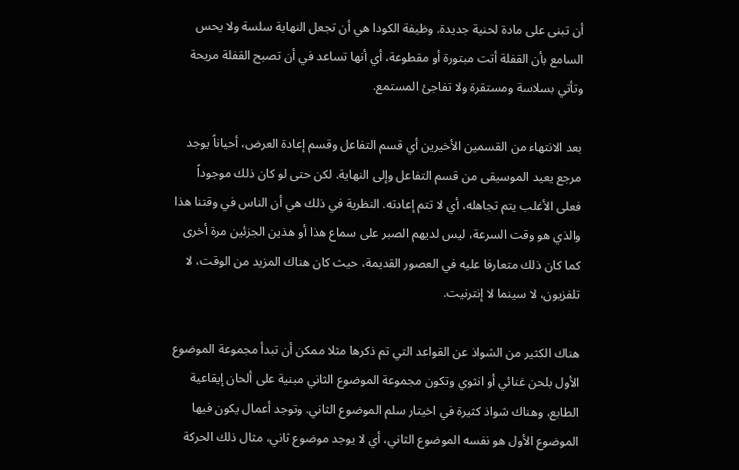أن تبنى على مادة لحنية جديدة. وظيفة الكودا هي أن تجعل النهاية سلسة ولا يحس السامع بأن القفلة أتت مبتورة أو مقطوعة، أي أنها تساعد في أن تصبح القفلة مريحة وتأتي بسلاسة ومستقرة ولا تفاجئ المستمع.

بعد الانتهاء من القسمين الأخيرين أي قسم التفاعل وقسم إعادة العرض، أحياناً يوجد مرجع يعيد الموسيقى من قسم التفاعل وإلى النهاية. لكن حتى لو كان ذلك موجوداً فعلى الأغلب يتم تجاهله، أي لا تتم إعادته. النظرية في ذلك هي أن الناس في وقتنا هذا والذي هو وقت السرعة، ليس لديهم الصبر على سماع هذا أو هذين الجزئين مرة أخرى كما كان ذلك متعارفا عليه في العصور القديمة، حيث كان هناك المزيد من الوقت، لا تلفزيون، لا سينما لا إنترنيت.

هناك الكثير من الشواذ عن القواعد التي تم ذكرها مثلا ممكن أن تبدأ مجموعة الموضوع الأول بلحن غنائي أو انثوي وتكون مجموعة الموضوع الثاني مبنية على ألحان إيقاعية الطابع، وهناك شواذ كثيرة في اخيتار سلم الموضوع الثاني. وتوجد أعمال يكون فيها الموضوع الأول هو نفسه الموضوع الثاني، أي لا يوجد موضوع ثاني، مثال ذلك الحركة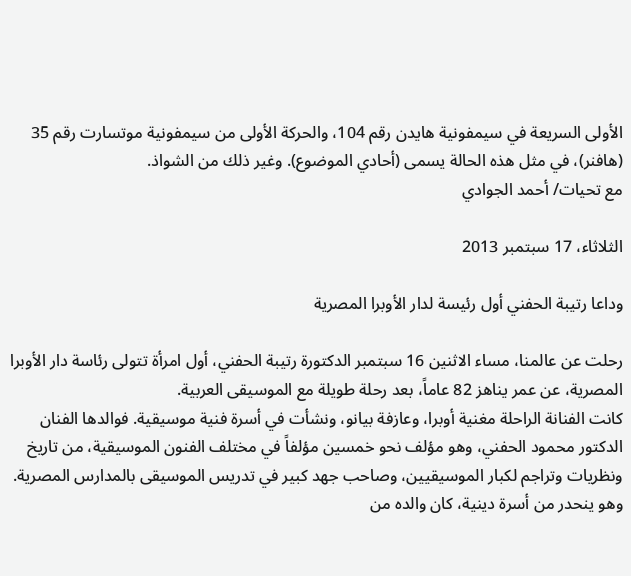الأولى السريعة في سيمفونية هايدن رقم 104، والحركة الأولى من سيمفونية موتسارت رقم 35 (هافنر)، في مثل هذه الحالة يسمى (أحادي الموضوع). وغير ذلك من الشواذ.
مع تحيات/ أحمد الجوادي

الثلاثاء، 17 سبتمبر 2013

وداعا رتيبة الحفني أول رئيسة لدار الأوبرا المصرية

رحلت عن عالمنا، مساء الاثنين 16 سبتمبر الدكتورة رتيبة الحفني، أول امرأة تتولى رئاسة دار الأوبرا المصرية، عن عمر يناهز 82 عاماً، بعد رحلة طويلة مع الموسيقى العربية.
كانت الفنانة الراحلة مغنية أوبرا، وعازفة بيانو، ونشأت في أسرة فنية موسيقية. فوالدها الفنان الدكتور محمود الحفني، وهو مؤلف نحو خمسين مؤلفاً في مختلف الفنون الموسيقية، من تاريخ ونظريات وتراجم لكبار الموسيقيين، وصاحب جهد كبير في تدريس الموسيقى بالمدارس المصرية. وهو ينحدر من أسرة دينية، كان والده من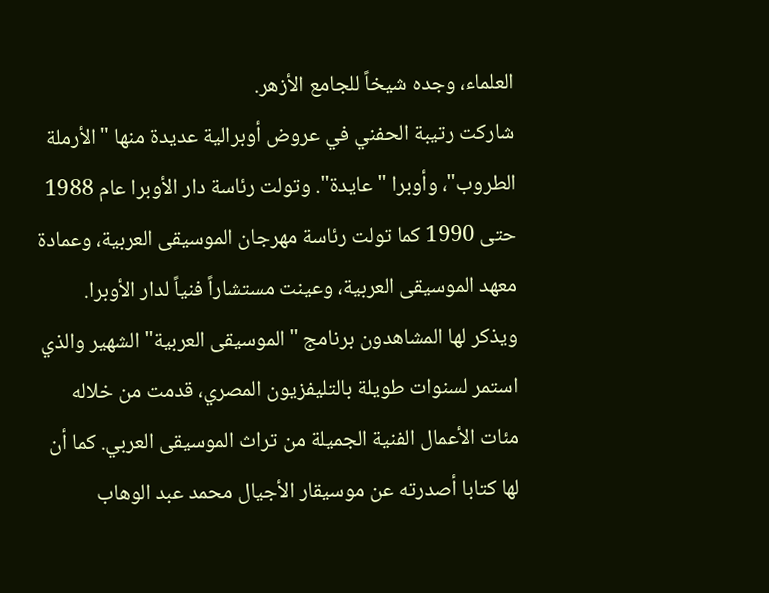العلماء، وجده شيخاً للجامع الأزهر.
شاركت رتيبة الحفني في عروض أوبرالية عديدة منها "الأرملة الطروب"، وأوبرا "عايدة". وتولت رئاسة دار الأوبرا عام 1988 حتى 1990 كما تولت رئاسة مهرجان الموسيقى العربية، وعمادة معهد الموسيقى العربية، وعينت مستشاراً فنياً لدار الأوبرا. ويذكر لها المشاهدون برنامج "الموسيقى العربية" الشهير والذي استمر لسنوات طويلة بالتليفزيون المصري، قدمت من خلاله مئات الأعمال الفنية الجميلة من تراث الموسيقى العربي. كما أن لها كتابا أصدرته عن موسيقار الأجيال محمد عبد الوهاب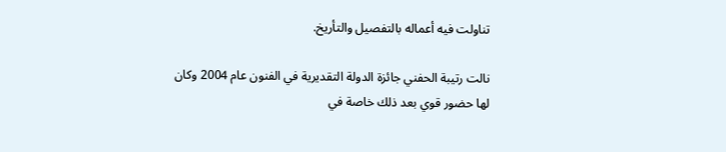تناولت فيه أعماله بالتفصيل والتأريخ.

نالت رتيبة الحفني جائزة الدولة التقديرية في الفنون عام 2004 وكان لها حضور قوي بعد ذلك خاصة في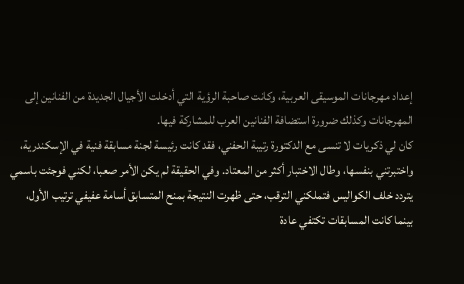إعداد مهرجانات الموسيقى العربية، وكانت صاحبة الرؤية التي أدخلت الأجيال الجديدة من الفنانين إلى المهرجانات وكذلك ضرورة استضافة الفنانين العرب للمشاركة فيها.
كان لي ذكريات لا تنسى مع الدكتورة رتيبة الحفني، فقد كانت رئيسة لجنة مسابقة فنية في الإسكندرية، واختبرتني بنفسها، وطال الاختبار أكثر من المعتاد. وفي الحقيقة لم يكن الأمر صعبا، لكني فوجئت باسمي يتردد خلف الكواليس فتملكني الترقب، حتى ظهرت النتيجة بمنح المتسابق أسامة عفيفي ترتيب الأول، بينما كانت المسابقات تكتفي عادة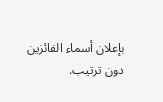بإعلان أسماء الفائزين دون ترتيب.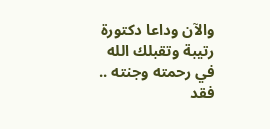والآن وداعا دكتورة رتيبة وتقبلك الله في رحمته وجنته .. فقد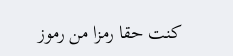كنت حقا رمزا من رموز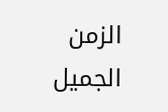الزمن الجميل